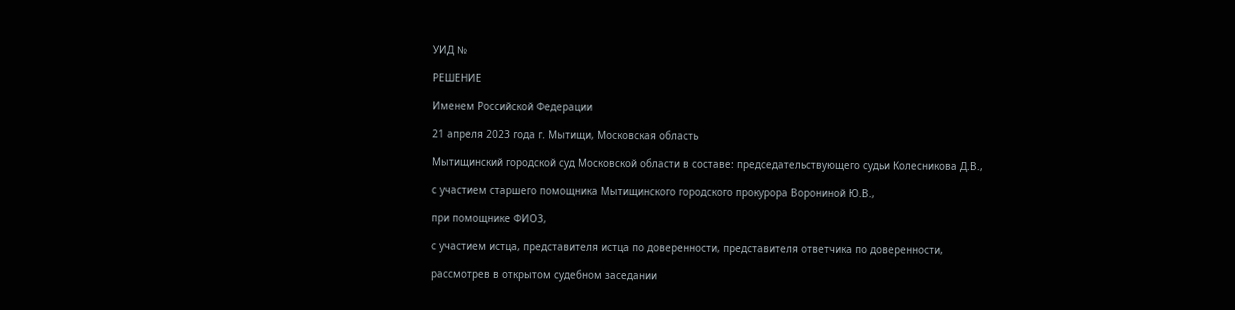УИД №

РЕШЕНИЕ

Именем Российской Федерации

21 апреля 2023 года г. Мытищи, Московская область

Мытищинский городской суд Московской области в составе: председательствующего судьи Колесникова Д.В.,

с участием старшего помощника Мытищинского городского прокурора Ворониной Ю.В.,

при помощнике ФИО3,

с участием истца, представителя истца по доверенности, представителя ответчика по доверенности,

рассмотрев в открытом судебном заседании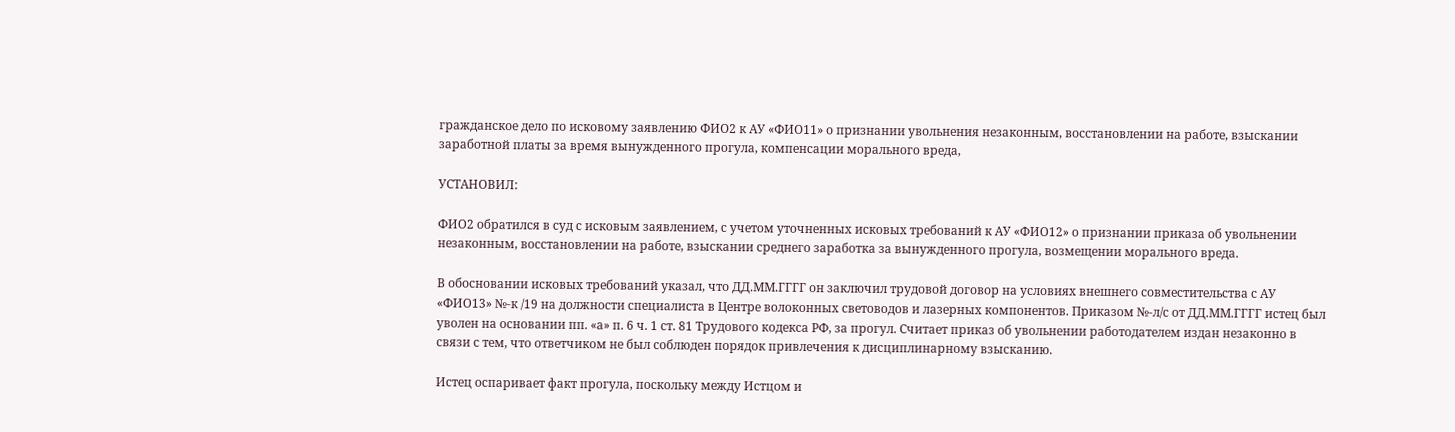гражданское дело по исковому заявлению ФИО2 к АУ «ФИО11» о признании увольнения незаконным, восстановлении на работе, взыскании заработной платы за время вынужденного прогула, компенсации морального вреда,

УСТАНОВИЛ:

ФИО2 обратился в суд с исковым заявлением, с учетом уточненных исковых требований к АУ «ФИО12» о признании приказа об увольнении незаконным, восстановлении на работе, взыскании среднего заработка за вынужденного прогула, возмещении морального вреда.

В обосновании исковых требований указал, что ДД.ММ.ГГГГ он заключил трудовой договор на условиях внешнего совместительства с АУ «ФИО13» №-к /19 на должности специалиста в Центре волоконных световодов и лазерных компонентов. Приказом №-л/с от ДД.ММ.ГГГГ истец был уволен на основании пп. «а» п. 6 ч. 1 ст. 81 Трудового кодекса РФ, за прогул. Считает приказ об увольнении работодателем издан незаконно в связи с тем, что ответчиком не был соблюден порядок привлечения к дисциплинарному взысканию.

Истец оспаривает факт прогула, поскольку между Истцом и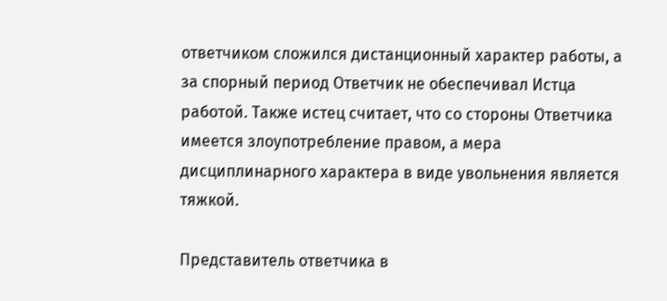ответчиком сложился дистанционный характер работы, а за спорный период Ответчик не обеспечивал Истца работой. Также истец считает, что со стороны Ответчика имеется злоупотребление правом, а мера дисциплинарного характера в виде увольнения является тяжкой.

Представитель ответчика в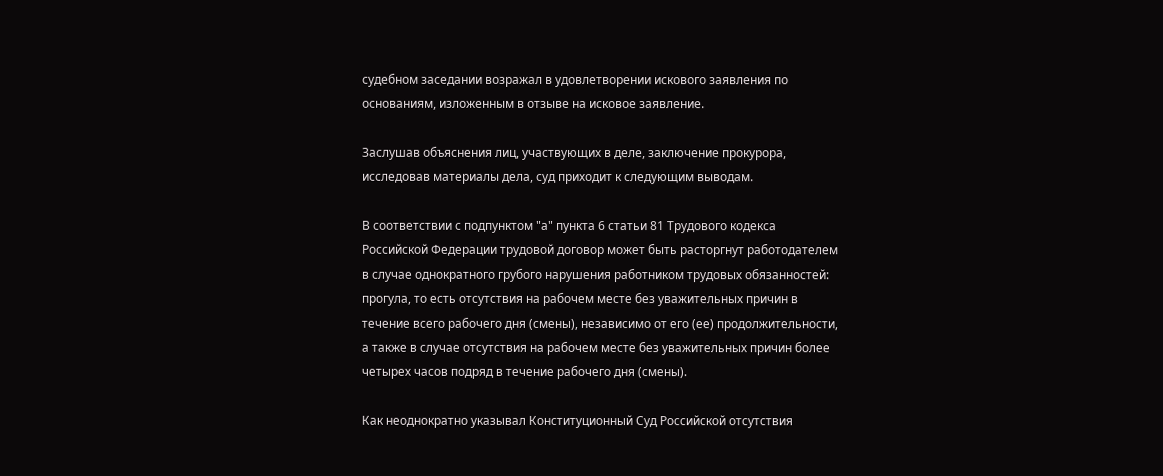судебном заседании возражал в удовлетворении искового заявления по основаниям, изложенным в отзыве на исковое заявление.

Заслушав объяснения лиц, участвующих в деле, заключение прокурора, исследовав материалы дела, суд приходит к следующим выводам.

В соответствии с подпунктом "а" пункта 6 статьи 81 Трудового кодекса Российской Федерации трудовой договор может быть расторгнут работодателем в случае однократного грубого нарушения работником трудовых обязанностей: прогула, то есть отсутствия на рабочем месте без уважительных причин в течение всего рабочего дня (смены), независимо от его (ее) продолжительности, а также в случае отсутствия на рабочем месте без уважительных причин более четырех часов подряд в течение рабочего дня (смены).

Как неоднократно указывал Конституционный Суд Российской отсутствия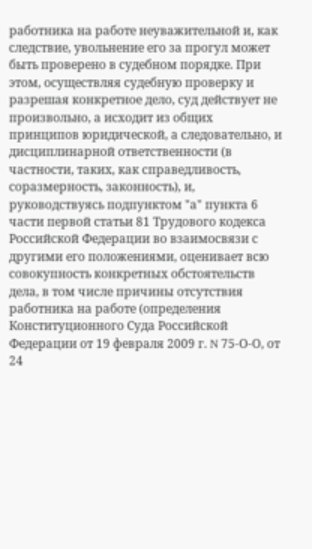работника на работе неуважительной и, как следствие, увольнение его за прогул может быть проверено в судебном порядке. При этом, осуществляя судебную проверку и разрешая конкретное дело, суд действует не произвольно, а исходит из общих принципов юридической, а следовательно, и дисциплинарной ответственности (в частности, таких, как справедливость, соразмерность, законность), и, руководствуясь подпунктом "а" пункта 6 части первой статьи 81 Трудового кодекса Российской Федерации во взаимосвязи с другими его положениями, оценивает всю совокупность конкретных обстоятельств дела, в том числе причины отсутствия работника на работе (определения Конституционного Суда Российской Федерации от 19 февраля 2009 г. N 75-О-О, от 24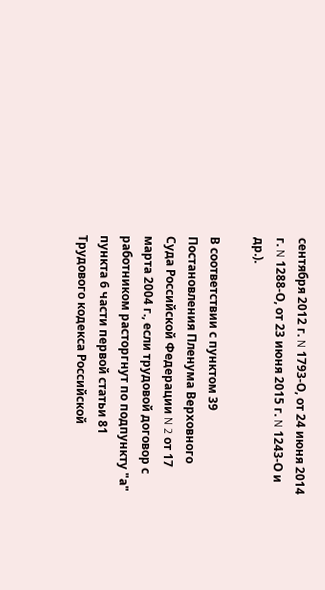сентября 2012 г. N 1793-О, от 24 июня 2014 г. N 1288-О, от 23 июня 2015 г. N 1243-О и др.).

В соответствии с пунктом 39 Постановления Пленума Верховного Суда Российской Федерации N 2 от 17 марта 2004 г., если трудовой договор с работником расторгнут по подпункту "а" пункта 6 части первой статьи 81 Трудового кодекса Российской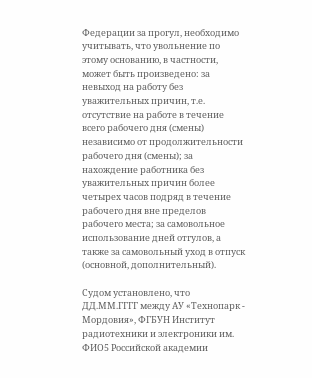Федерации за прогул, необходимо учитывать, что увольнение по этому основанию, в частности, может быть произведено: за невыход на работу без уважительных причин, т.е. отсутствие на работе в течение всего рабочего дня (смены) независимо от продолжительности рабочего дня (смены); за нахождение работника без уважительных причин более четырех часов подряд в течение рабочего дня вне пределов рабочего места; за самовольное использование дней отгулов, а также за самовольный уход в отпуск (основной, дополнительный).

Судом установлено, что ДД.ММ.ГГГГ между АУ «Технопарк - Мордовия», ФГБУН Институт радиотехники и электроники им. ФИО5 Российской академии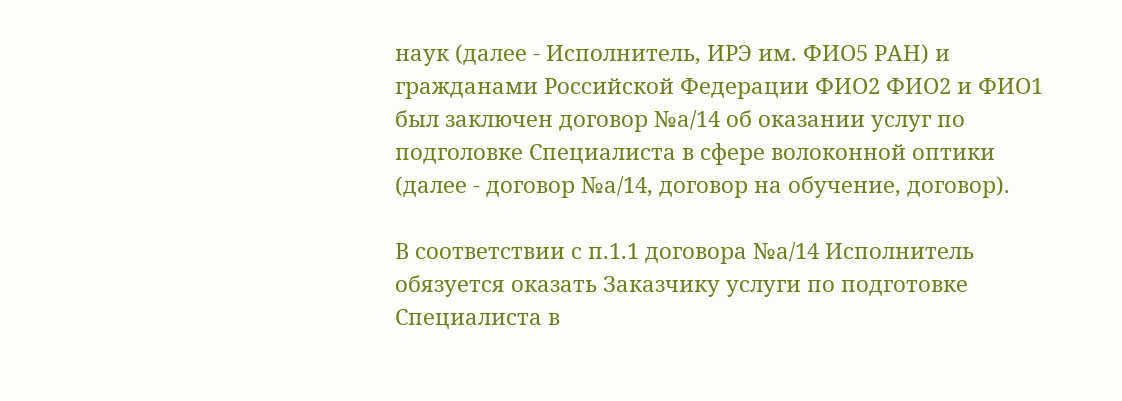наук (далее - Исполнитель, ИРЭ им. ФИО5 РАН) и гражданами Российской Федерации ФИО2 ФИО2 и ФИО1 был заключен договор №а/14 об оказании услуг по подголовке Специалиста в сфере волоконной оптики (далее - договор №а/14, договор на обучение, договор).

В соответствии с п.1.1 договора №а/14 Исполнитель обязуется оказать Заказчику услуги по подготовке Специалиста в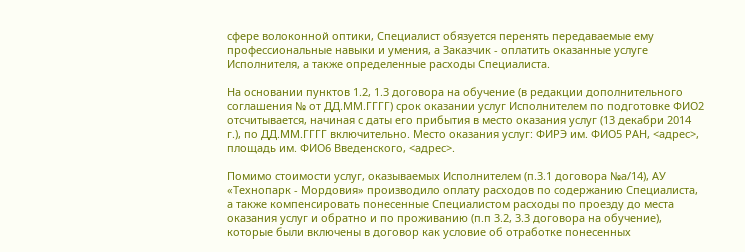сфере волоконной оптики, Специалист обязуется перенять передаваемые ему профессиональные навыки и умения, а Заказчик - оплатить оказанные услуге Исполнителя, а также определенные расходы Специалиста.

На основании пунктов 1.2, 1.3 договора на обучение (в редакции дополнительного соглашения № от ДД.ММ.ГГГГ) срок оказании услуг Исполнителем по подготовке ФИО2 отсчитывается, начиная с даты его прибытия в место оказания услуг (13 декабри 2014 г.), по ДД.ММ.ГГГГ включительно. Место оказания услуг: ФИРЭ им. ФИО5 РАН, <адрес>, площадь им. ФИО6 Введенского, <адрес>.

Помимо стоимости услуг, оказываемых Исполнителем (п.3.1 договора №а/14), АУ «Технопарк - Мордовия» производило оплату расходов по содержанию Специалиста, а также компенсировать понесенные Специалистом расходы по проезду до места оказания услуг и обратно и по проживанию (п.п 3.2, 3.3 договора на обучение), которые были включены в договор как условие об отработке понесенных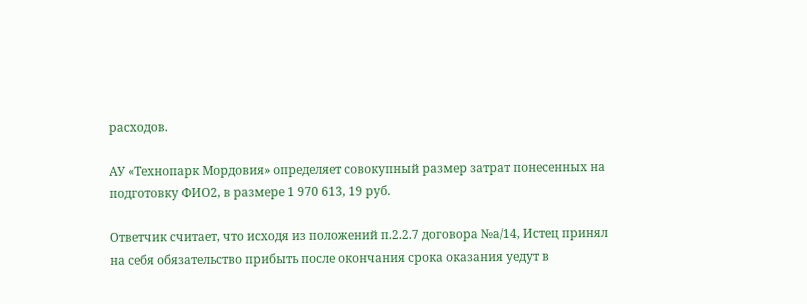расходов.

АУ «Технопарк Мордовия» определяет совокупный размер затрат понесенных на подготовку ФИО2, в размере 1 970 613, 19 руб.

Ответчик считает, что исходя из положений п.2.2.7 договора №а/14, Истец принял на себя обязательство прибыть после окончания срока оказания уедут в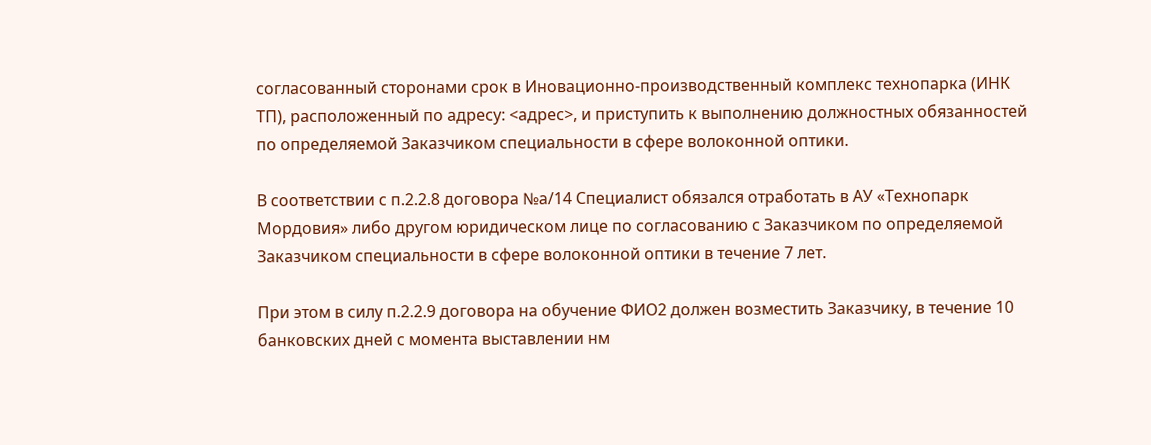согласованный сторонами срок в Иновационно-производственный комплекс технопарка (ИНК ТП), расположенный по адресу: <адрес>, и приступить к выполнению должностных обязанностей по определяемой Заказчиком специальности в сфере волоконной оптики.

В соответствии с п.2.2.8 договора №а/14 Специалист обязался отработать в АУ «Технопарк Мордовия» либо другом юридическом лице по согласованию с Заказчиком по определяемой Заказчиком специальности в сфере волоконной оптики в течение 7 лет.

При этом в силу п.2.2.9 договора на обучение ФИО2 должен возместить Заказчику, в течение 10 банковских дней с момента выставлении нм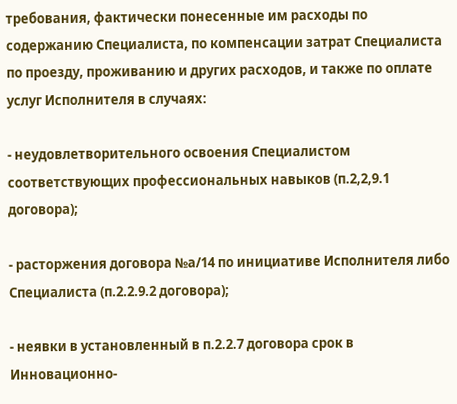требования, фактически понесенные им расходы по содержанию Специалиста, по компенсации затрат Специалиста по проезду, проживанию и других расходов, и также по оплате услуг Исполнителя в случаях:

- неудовлетворительного освоения Специалистом соответствующих профессиональных навыков (п.2,2,9.1 договора);

- расторжения договора №а/14 по инициативе Исполнителя либо Специалиста (п.2.2.9.2 договора);

- неявки в установленный в п.2.2.7 договора срок в Инновационно-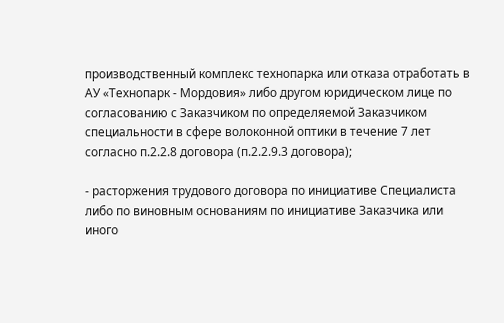производственный комплекс технопарка или отказа отработать в АУ «Технопарк - Мордовия» либо другом юридическом лице по согласованию с Заказчиком по определяемой Заказчиком специальности в сфере волоконной оптики в течение 7 лет согласно п.2.2.8 договора (п.2.2.9.3 договора);

- расторжения трудового договора по инициативе Специалиста либо по виновным основаниям по инициативе Заказчика или иного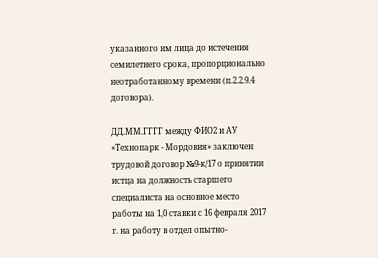указанного им лица до истечения семилетнего срока, пропорционально неотработанному времени (п.2.2.9.4 договора).

ДД.ММ.ГГГГ между ФИО2 и АУ «Технопарк - Мордовия» заключен трудовой договор №9-к/17 о принятии истца на должность старшего специалиста на основное место работы на 1,0 ставки с 16 февраля 2017 г. на работу в отдел опытно-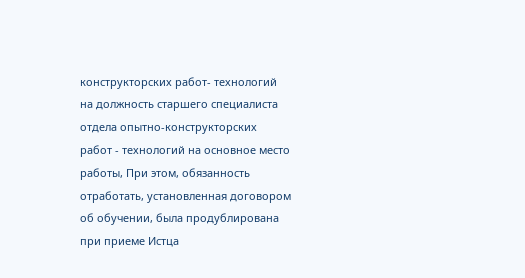конструкторских работ- технологий на должность старшего специалиста отдела опытно-конструкторских работ - технологий на основное место работы, При этом, обязанность отработать, установленная договором об обучении, была продублирована при приеме Истца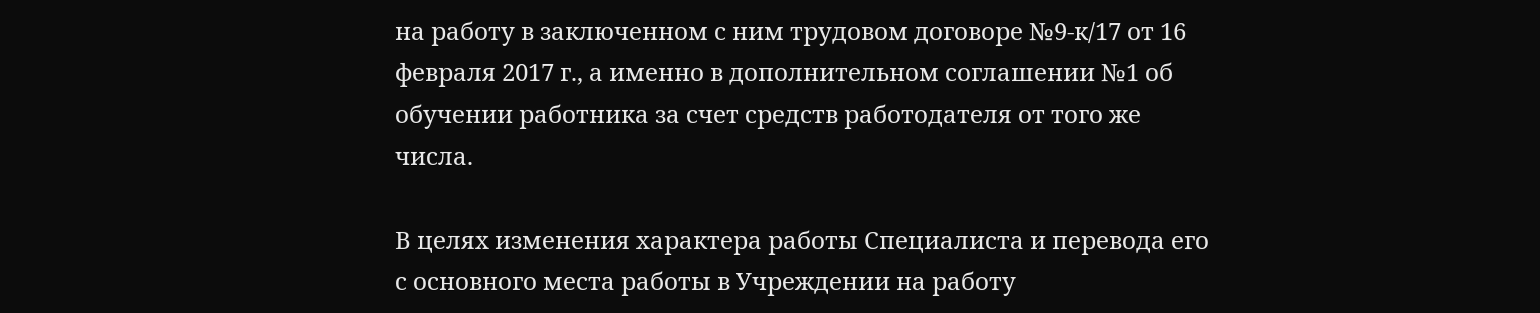на работу в заключенном с ним трудовом договоре №9-к/17 от 16 февраля 2017 г., а именно в дополнительном соглашении №1 об обучении работника за счет средств работодателя от того же числа.

В целях изменения характера работы Специалиста и перевода его с основного места работы в Учреждении на работу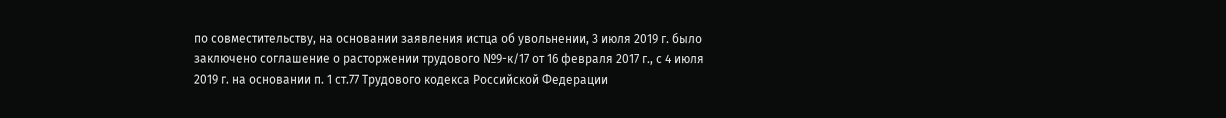по совместительству, на основании заявления истца об увольнении, 3 июля 2019 г. было заключено соглашение о расторжении трудового №9-к/17 от 16 февраля 2017 г., с 4 июля 2019 г. на основании п. 1 ст.77 Трудового кодекса Российской Федерации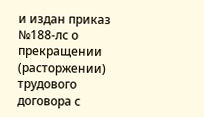и издан приказ №188-лс о прекращении (расторжении) трудового договора с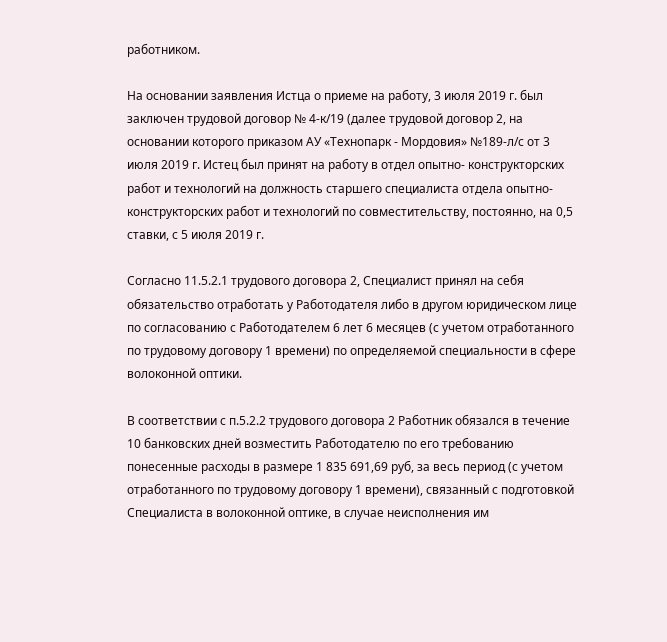работником.

На основании заявления Истца о приеме на работу, 3 июля 2019 г. был заключен трудовой договор № 4-к/19 (далее трудовой договор 2, на основании которого приказом АУ «Технопарк - Мордовия» №189-л/с от 3 июля 2019 г. Истец был принят на работу в отдел опытно- конструкторских работ и технологий на должность старшего специалиста отдела опытно-конструкторских работ и технологий по совместительству, постоянно, на 0,5 ставки, с 5 июля 2019 г.

Согласно 11.5.2.1 трудового договора 2, Специалист принял на себя обязательство отработать у Работодателя либо в другом юридическом лице по согласованию с Работодателем 6 лет 6 месяцев (с учетом отработанного по трудовому договору 1 времени) по определяемой специальности в сфере волоконной оптики.

В соответствии с п.5.2.2 трудового договора 2 Работник обязался в течение 10 банковских дней возместить Работодателю по его требованию понесенные расходы в размере 1 835 691,69 руб, за весь период (с учетом отработанного по трудовому договору 1 времени), связанный с подготовкой Специалиста в волоконной оптике, в случае неисполнения им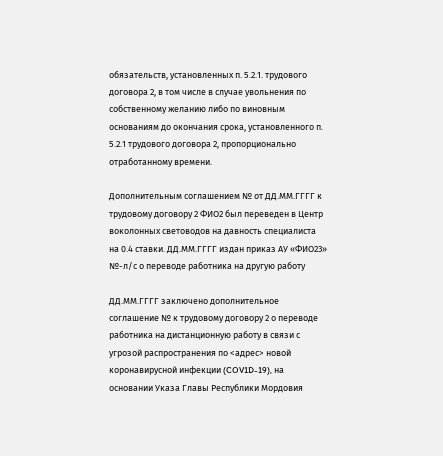обязательств, установленных п. 5.2.1. трудового договора 2, в том числе в случае увольнения по собственному желанию либо по виновным основаниям до окончания срока, установленного п. 5.2.1 трудового договора 2, пропорционально отработанному времени.

Дополнительным соглашением № от ДД.ММ.ГГГГ к трудовому договору 2 ФИО2 был переведен в Центр воколонных световодов на давность специалиста на 0.4 ставки. ДД.ММ.ГГГГ издан приказ АУ «ФИО23» №-л/с о переводе работника на другую работу

ДД.ММ.ГГГГ заключено дополнительное соглашение № к трудовому договору 2 о переводе работника на дистанционную работу в связи с угрозой распространения по <адрес> новой коронавирусной инфекции (COV1D-19), на основании Указа Главы Республики Мордовия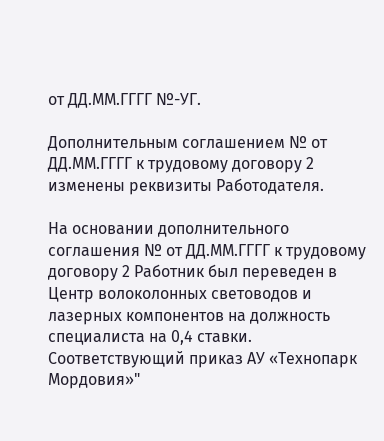от ДД.ММ.ГГГГ №-УГ.

Дополнительным соглашением № от ДД.ММ.ГГГГ к трудовому договору 2 изменены реквизиты Работодателя.

На основании дополнительного соглашения № от ДД.ММ.ГГГГ к трудовому договору 2 Работник был переведен в Центр волоколонных световодов и лазерных компонентов на должность специалиста на 0,4 ставки. Соответствующий приказ АУ «Технопарк Мордовия»"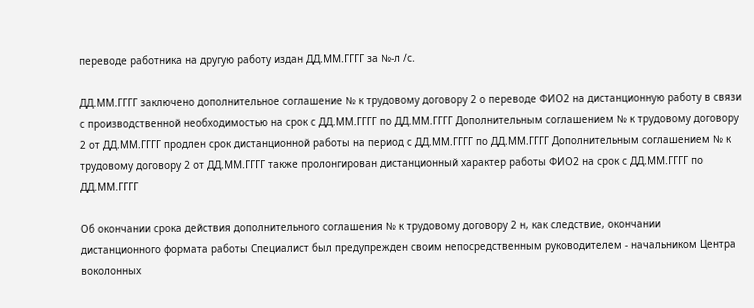переводе работника на другую работу издан ДД.ММ.ГГГГ за №-л /с.

ДД.ММ.ГГГГ заключено дополнительное соглашение № к трудовому договору 2 о переводе ФИО2 на дистанционную работу в связи с производственной необходимостью на срок с ДД.ММ.ГГГГ по ДД.ММ.ГГГГ Дополнительным соглашением № к трудовому договору 2 от ДД.ММ.ГГГГ продлен срок дистанционной работы на период с ДД.ММ.ГГГГ по ДД.ММ.ГГГГ Дополнительным соглашением № к трудовому договору 2 от ДД.ММ.ГГГГ также пролонгирован дистанционный характер работы ФИО2 на срок с ДД.ММ.ГГГГ по ДД.ММ.ГГГГ

Об окончании срока действия дополнительного соглашения № к трудовому договору 2 н, как следствие, окончании дистанционного формата работы Специалист был предупрежден своим непосредственным руководителем - начальником Центра воколонных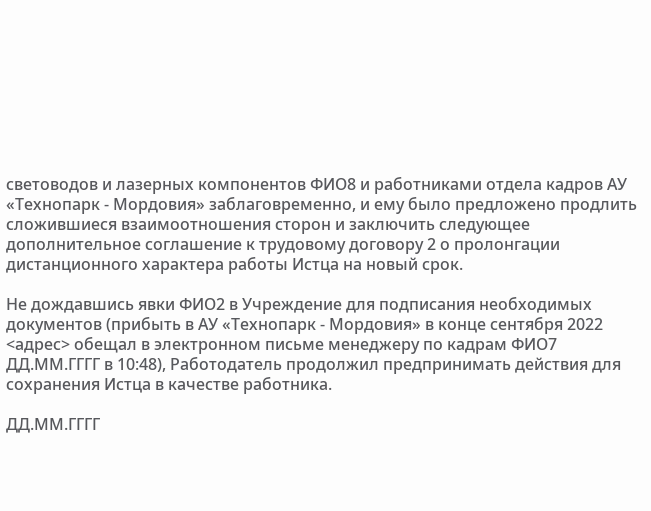световодов и лазерных компонентов ФИО8 и работниками отдела кадров АУ «Технопарк - Мордовия» заблаговременно, и ему было предложено продлить сложившиеся взаимоотношения сторон и заключить следующее дополнительное соглашение к трудовому договору 2 о пролонгации дистанционного характера работы Истца на новый срок.

Не дождавшись явки ФИО2 в Учреждение для подписания необходимых документов (прибыть в АУ «Технопарк - Мордовия» в конце сентября 2022 <адрес> обещал в электронном письме менеджеру по кадрам ФИО7 ДД.ММ.ГГГГ в 10:48), Работодатель продолжил предпринимать действия для сохранения Истца в качестве работника.

ДД.ММ.ГГГГ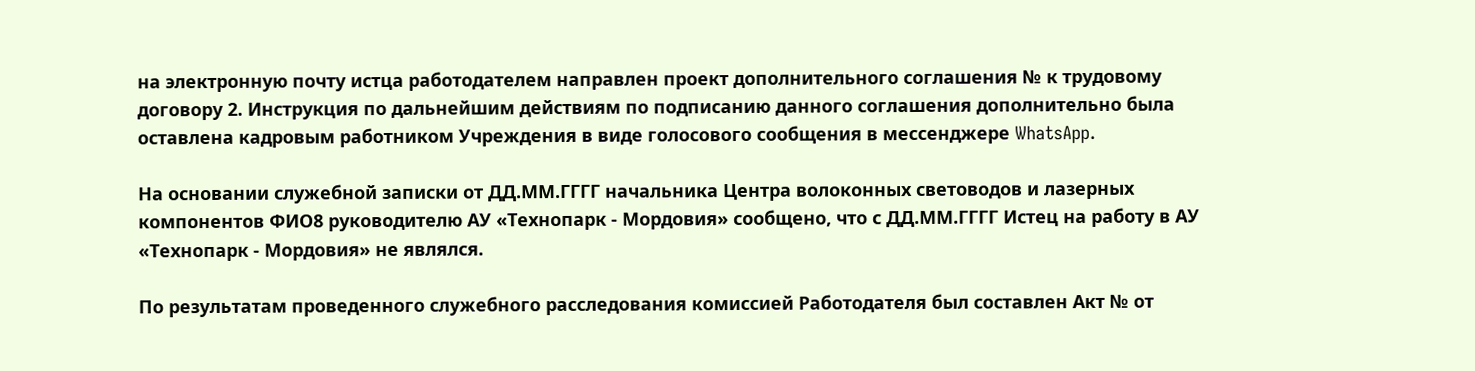на электронную почту истца работодателем направлен проект дополнительного соглашения № к трудовому договору 2. Инструкция по дальнейшим действиям по подписанию данного соглашения дополнительно была оставлена кадровым работником Учреждения в виде голосового сообщения в мессенджере WhatsApp.

На основании служебной записки от ДД.ММ.ГГГГ начальника Центра волоконных световодов и лазерных компонентов ФИО8 руководителю АУ «Технопарк - Мордовия» сообщено, что с ДД.ММ.ГГГГ Истец на работу в АУ «Технопарк - Мордовия» не являлся.

По результатам проведенного служебного расследования комиссией Работодателя был составлен Акт № от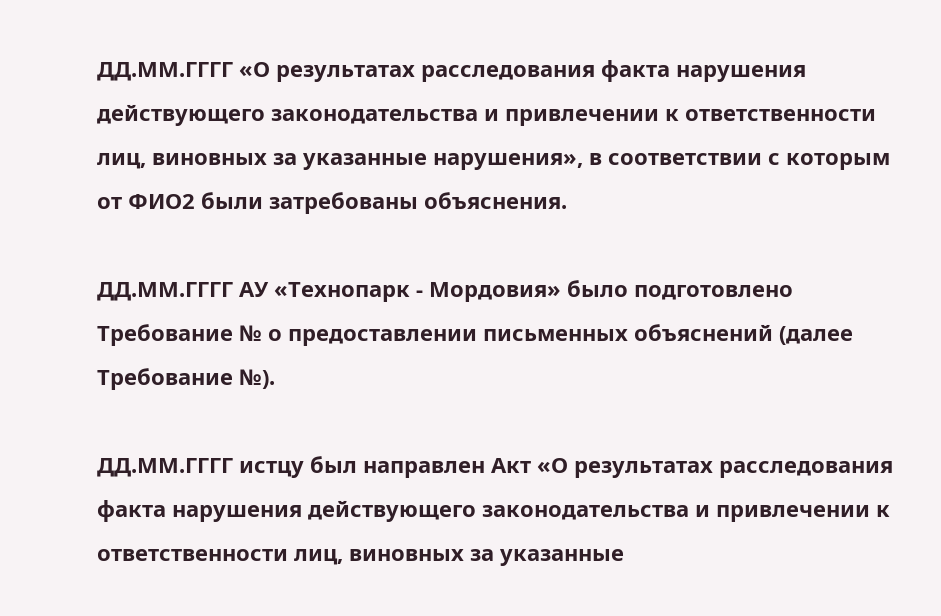ДД.ММ.ГГГГ «О результатах расследования факта нарушения действующего законодательства и привлечении к ответственности лиц, виновных за указанные нарушения», в соответствии с которым от ФИО2 были затребованы объяснения.

ДД.ММ.ГГГГ АУ «Технопарк - Мордовия» было подготовлено Требование № о предоставлении письменных объяснений (далее Требование №).

ДД.ММ.ГГГГ истцу был направлен Акт «О результатах расследования факта нарушения действующего законодательства и привлечении к ответственности лиц, виновных за указанные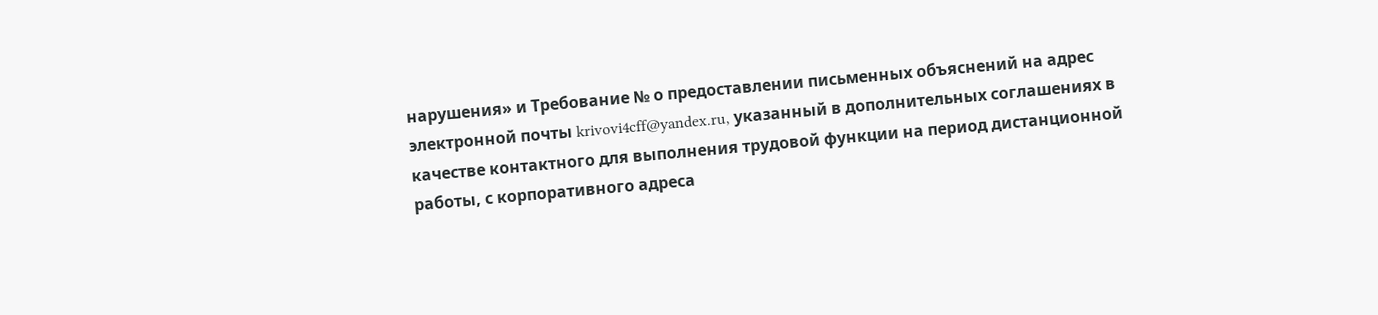нарушения» и Требование № о предоставлении письменных объяснений на адрес электронной почты krivovi4cff@yandex.ru, указанный в дополнительных соглашениях в качестве контактного для выполнения трудовой функции на период дистанционной работы, с корпоративного адреса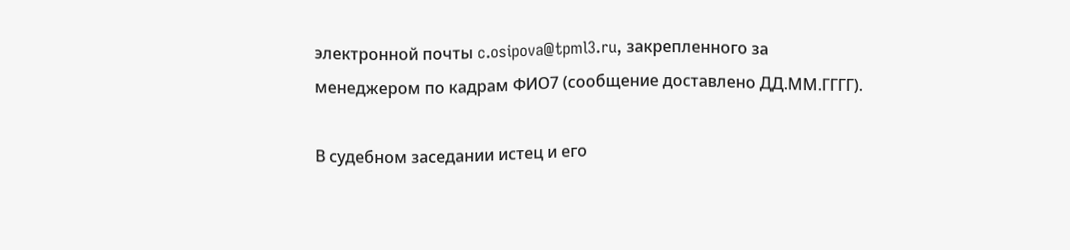электронной почты c.osipova@tpml3.ru, закрепленного за менеджером по кадрам ФИО7 (сообщение доставлено ДД.ММ.ГГГГ).

В судебном заседании истец и его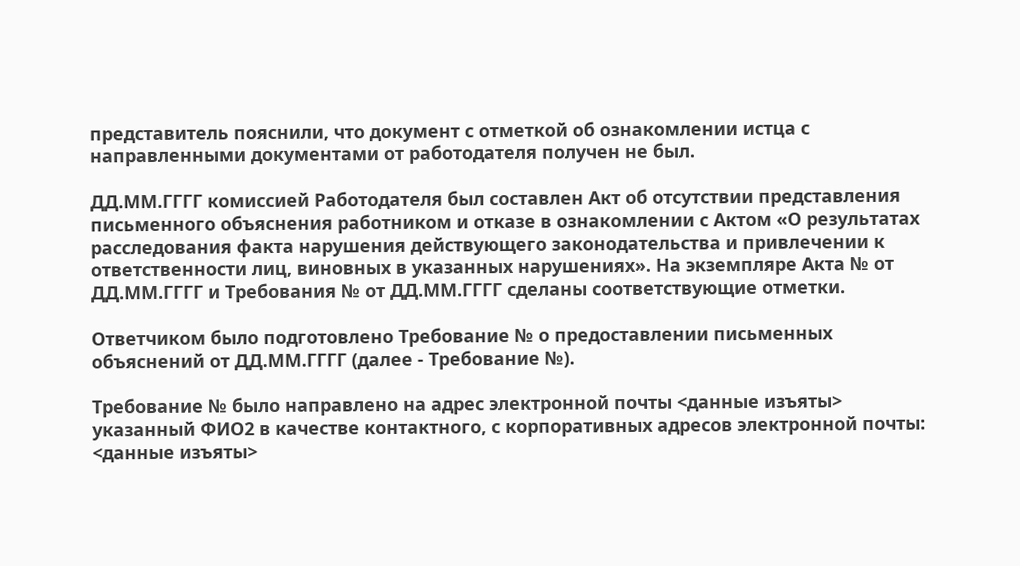представитель пояснили, что документ с отметкой об ознакомлении истца с направленными документами от работодателя получен не был.

ДД.ММ.ГГГГ комиссией Работодателя был составлен Акт об отсутствии представления письменного объяснения работником и отказе в ознакомлении с Актом «О результатах расследования факта нарушения действующего законодательства и привлечении к ответственности лиц, виновных в указанных нарушениях». На экземпляре Акта № от ДД.ММ.ГГГГ и Требования № от ДД.ММ.ГГГГ сделаны соответствующие отметки.

Ответчиком было подготовлено Требование № о предоставлении письменных объяснений от ДД.ММ.ГГГГ (далее - Требование №).

Требование № было направлено на адрес электронной почты <данные изъяты> указанный ФИО2 в качестве контактного, с корпоративных адресов электронной почты: <данные изъяты>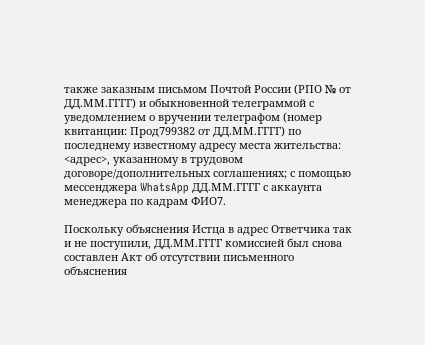также заказным письмом Почтой России (РПО № от ДД.ММ.ГГГГ) и обыкновенной телеграммой с уведомлением о вручении телеграфом (номер квитанции: Прод799382 от ДД.ММ.ГГГГ) по последнему известному адресу места жительства: <адрес>, указанному в трудовом договоре/дополнительных соглашениях; с помощью мессенджера WhatsApp ДД.ММ.ГГГГ с аккаунта менеджера по кадрам ФИО7.

Поскольку объяснения Истца в адрес Ответчика так и не поступили, ДД.ММ.ГГГГ комиссией был снова составлен Акт об отсутствии письменного объяснения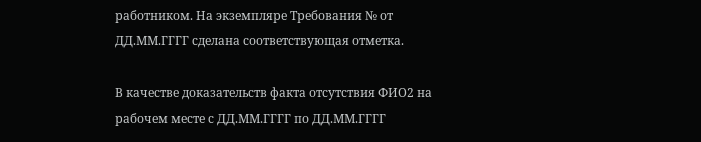работником. На экземпляре Требования № от ДД.ММ.ГГГГ сделана соответствующая отметка.

В качестве доказательств факта отсутствия ФИО2 на рабочем месте с ДД.ММ.ГГГГ по ДД.ММ.ГГГГ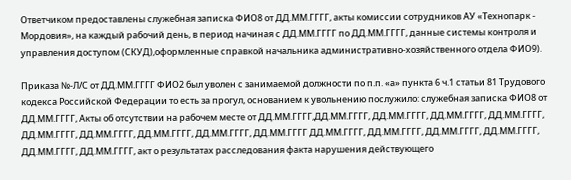Ответчиком предоставлены служебная записка ФИО8 от ДД.ММ.ГГГГ, акты комиссии сотрудников АУ «Технопарк - Мордовия», на каждый рабочий день, в период начиная с ДД.ММ.ГГГГ по ДД.ММ.ГГГГ, данные системы контроля и управления доступом (СКУД),оформленные справкой начальника административно-хозяйственного отдела ФИО9).

Приказа №-Л/С от ДД.ММ.ГГГГ ФИО2 был уволен с занимаемой должности по п.п. «а» пункта 6 ч.1 статьи 81 Трудового кодекса Российской Федерации то есть за прогул, основанием к увольнению послужило: служебная записка ФИО8 от ДД.ММ.ГГГГ, Акты об отсутствии на рабочем месте от ДД.ММ.ГГГГ,ДД.ММ.ГГГГ, ДД.ММ.ГГГГ, ДД.ММ.ГГГГ, ДД.ММ.ГГГГ, ДД.ММ.ГГГГ, ДД.ММ.ГГГГ, ДД.ММ.ГГГГ, ДД.ММ.ГГГГ, ДД.ММ.ГГГГ ДД.ММ.ГГГГ, ДД.ММ.ГГГГ, ДД.ММ.ГГГГ, ДД.ММ.ГГГГ, ДД.ММ.ГГГГ, ДД.ММ.ГГГГ, акт о результатах расследования факта нарушения действующего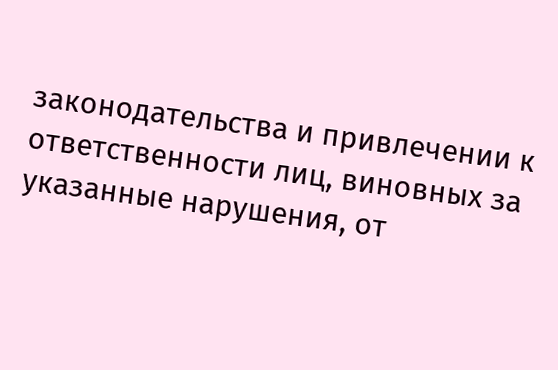законодательства и привлечении к ответственности лиц, виновных за указанные нарушения, от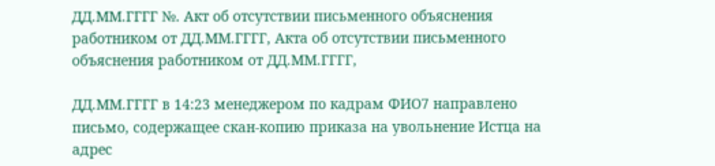ДД.ММ.ГГГГ №. Акт об отсутствии письменного объяснения работником от ДД.ММ.ГГГГ, Акта об отсутствии письменного объяснения работником от ДД.ММ.ГГГГ,

ДД.ММ.ГГГГ в 14:23 менеджером по кадрам ФИО7 направлено письмо, содержащее скан-копию приказа на увольнение Истца на адрес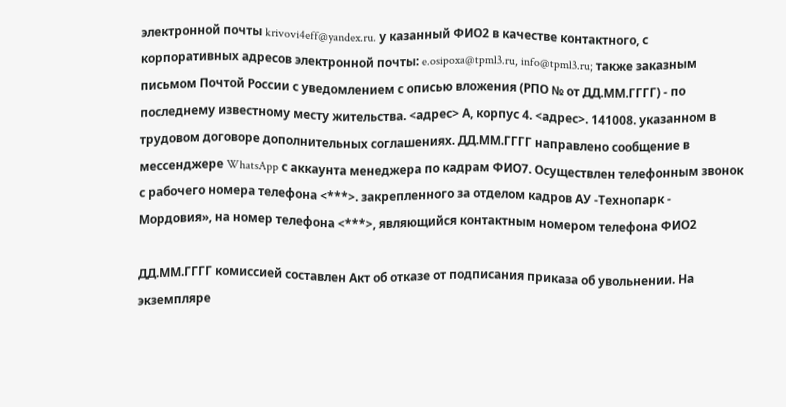электронной почты krivovi4eff@yandex.ru. у казанный ФИО2 в качестве контактного, с корпоративных адресов электронной почты: e.osipoxa@tpml3.ru, info@tpml3.ru; также заказным письмом Почтой России с уведомлением с описью вложения (РПО № от ДД.ММ.ГГГГ) - по последнему известному месту жительства. <адрес> А, корпус 4. <адрес>. 141008. указанном в трудовом договоре дополнительных соглашениях. ДД.ММ.ГГГГ направлено сообщение в мессенджере WhatsApp с аккаунта менеджера по кадрам ФИО7. Осуществлен телефонным звонок с рабочего номера телефона <***>. закрепленного за отделом кадров АУ -Технопарк - Мордовия», на номер телефона <***>, являющийся контактным номером телефона ФИО2

ДД.ММ.ГГГГ комиссией составлен Акт об отказе от подписания приказа об увольнении. На экземпляре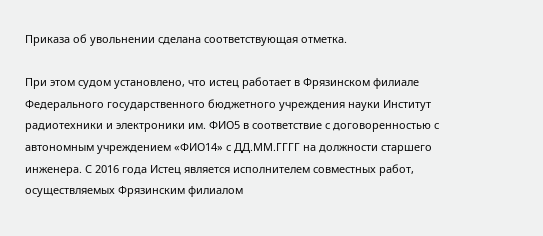Приказа об увольнении сделана соответствующая отметка.

При этом судом установлено, что истец работает в Фрязинском филиале Федерального государственного бюджетного учреждения науки Институт радиотехники и электроники им. ФИО5 в соответствие с договоренностью с автономным учреждением «ФИО14» с ДД.ММ.ГГГГ на должности старшего инженера. С 2016 года Истец является исполнителем совместных работ, осуществляемых Фрязинским филиалом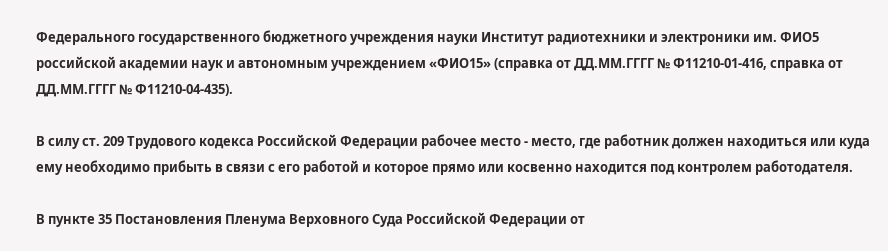Федерального государственного бюджетного учреждения науки Институт радиотехники и электроники им. ФИО5 российской академии наук и автономным учреждением «ФИО15» (справка от ДД.ММ.ГГГГ № Ф11210-01-416, справка от ДД.ММ.ГГГГ № Ф11210-04-435).

В силу ст. 209 Трудового кодекса Российской Федерации рабочее место - место, где работник должен находиться или куда ему необходимо прибыть в связи с его работой и которое прямо или косвенно находится под контролем работодателя.

В пункте 35 Постановления Пленума Верховного Суда Российской Федерации от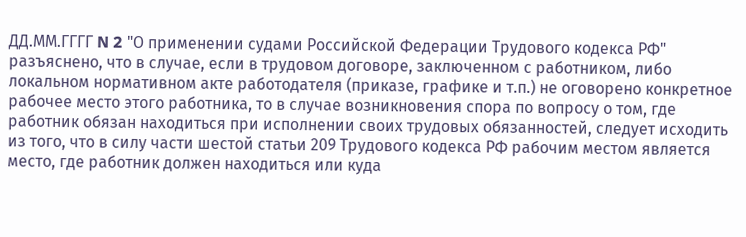ДД.ММ.ГГГГ N 2 "О применении судами Российской Федерации Трудового кодекса РФ" разъяснено, что в случае, если в трудовом договоре, заключенном с работником, либо локальном нормативном акте работодателя (приказе, графике и т.п.) не оговорено конкретное рабочее место этого работника, то в случае возникновения спора по вопросу о том, где работник обязан находиться при исполнении своих трудовых обязанностей, следует исходить из того, что в силу части шестой статьи 209 Трудового кодекса РФ рабочим местом является место, где работник должен находиться или куда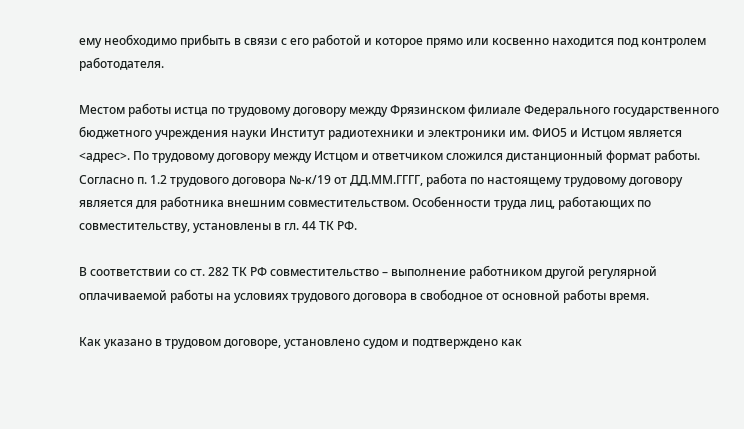ему необходимо прибыть в связи с его работой и которое прямо или косвенно находится под контролем работодателя.

Местом работы истца по трудовому договору между Фрязинском филиале Федерального государственного бюджетного учреждения науки Институт радиотехники и электроники им. ФИО5 и Истцом является <адрес>. По трудовому договору между Истцом и ответчиком сложился дистанционный формат работы. Согласно п. 1.2 трудового договора №-к/19 от ДД.ММ.ГГГГ, работа по настоящему трудовому договору является для работника внешним совместительством. Особенности труда лиц, работающих по совместительству, установлены в гл. 44 ТК РФ.

В соответствии со ст. 282 ТК РФ совместительство – выполнение работником другой регулярной оплачиваемой работы на условиях трудового договора в свободное от основной работы время.

Как указано в трудовом договоре, установлено судом и подтверждено как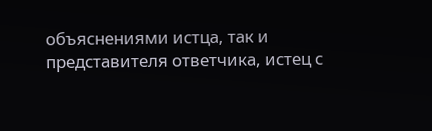объяснениями истца, так и представителя ответчика, истец с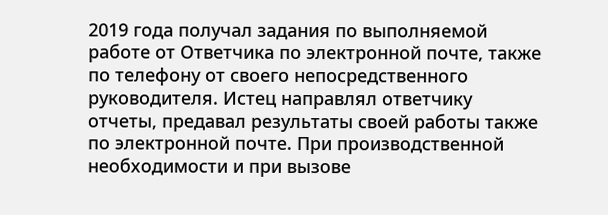2019 года получал задания по выполняемой работе от Ответчика по электронной почте, также по телефону от своего непосредственного руководителя. Истец направлял ответчику отчеты, предавал результаты своей работы также по электронной почте. При производственной необходимости и при вызове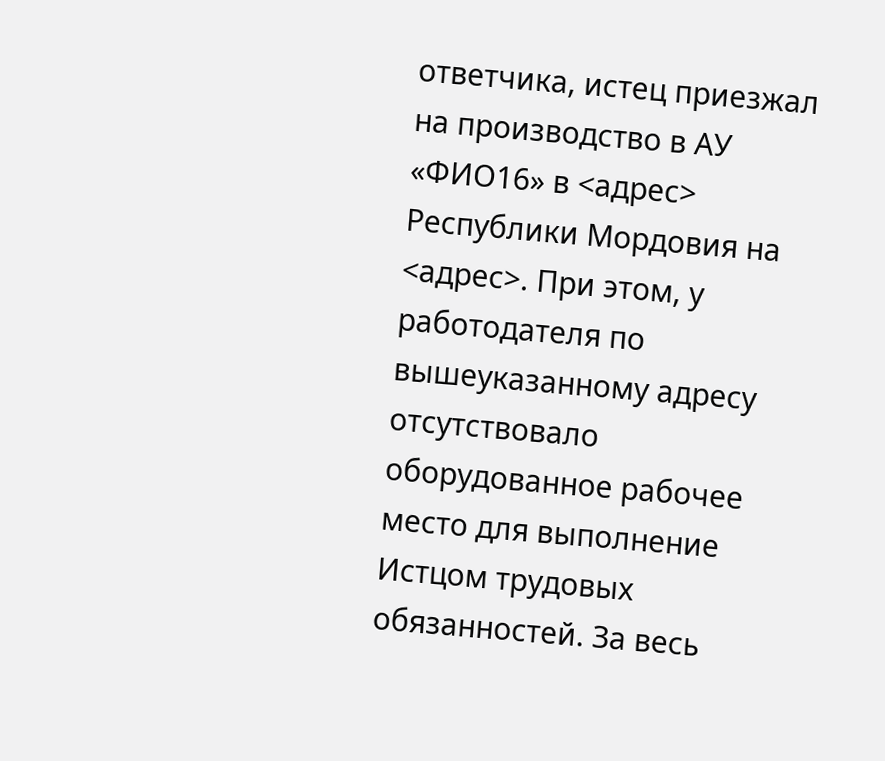ответчика, истец приезжал на производство в АУ «ФИО16» в <адрес> Республики Мордовия на <адрес>. При этом, у работодателя по вышеуказанному адресу отсутствовало оборудованное рабочее место для выполнение Истцом трудовых обязанностей. За весь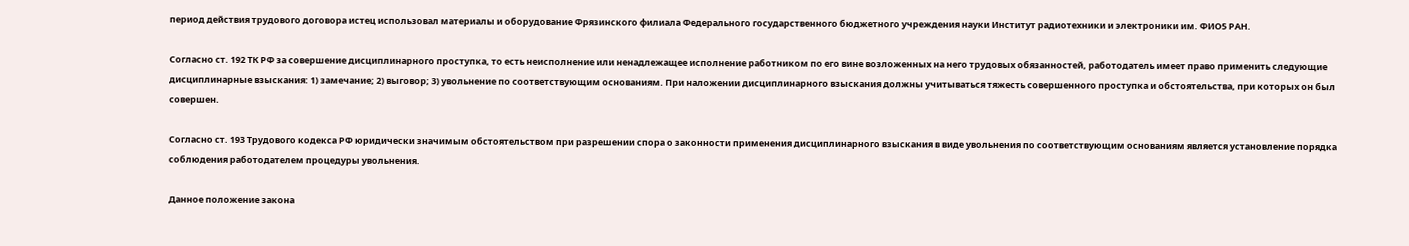период действия трудового договора истец использовал материалы и оборудование Фрязинского филиала Федерального государственного бюджетного учреждения науки Институт радиотехники и электроники им. ФИО5 РАН.

Согласно ст. 192 ТК РФ за совершение дисциплинарного проступка, то есть неисполнение или ненадлежащее исполнение работником по его вине возложенных на него трудовых обязанностей, работодатель имеет право применить следующие дисциплинарные взыскания: 1) замечание; 2) выговор; 3) увольнение по соответствующим основаниям. При наложении дисциплинарного взыскания должны учитываться тяжесть совершенного проступка и обстоятельства, при которых он был совершен.

Согласно ст. 193 Трудового кодекса РФ юридически значимым обстоятельством при разрешении спора о законности применения дисциплинарного взыскания в виде увольнения по соответствующим основаниям является установление порядка соблюдения работодателем процедуры увольнения.

Данное положение закона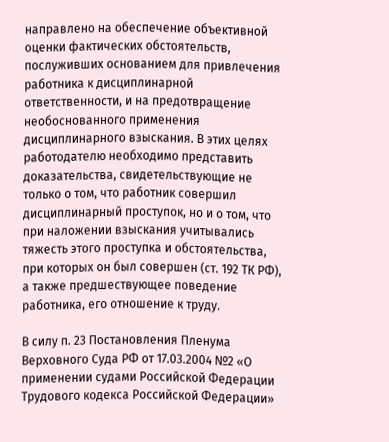направлено на обеспечение объективной оценки фактических обстоятельств, послуживших основанием для привлечения работника к дисциплинарной ответственности, и на предотвращение необоснованного применения дисциплинарного взыскания. В этих целях работодателю необходимо представить доказательства, свидетельствующие не только о том, что работник совершил дисциплинарный проступок, но и о том, что при наложении взыскания учитывались тяжесть этого проступка и обстоятельства, при которых он был совершен (ст. 192 ТК РФ), а также предшествующее поведение работника, его отношение к труду.

В силу п. 23 Постановления Пленума Верховного Суда РФ от 17.03.2004 №2 «О применении судами Российской Федерации Трудового кодекса Российской Федерации»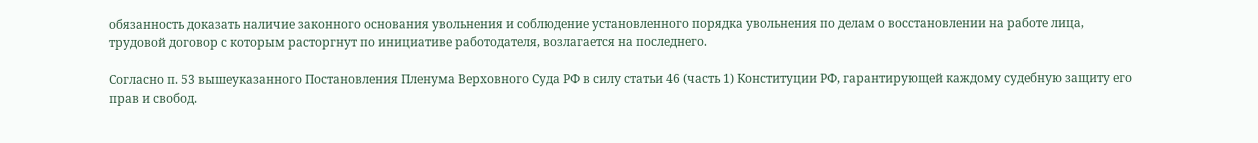обязанность доказать наличие законного основания увольнения и соблюдение установленного порядка увольнения по делам о восстановлении на работе лица, трудовой договор с которым расторгнут по инициативе работодателя, возлагается на последнего.

Согласно п. 53 вышеуказанного Постановления Пленума Верховного Суда РФ в силу статьи 46 (часть 1) Конституции РФ, гарантирующей каждому судебную защиту его прав и свобод.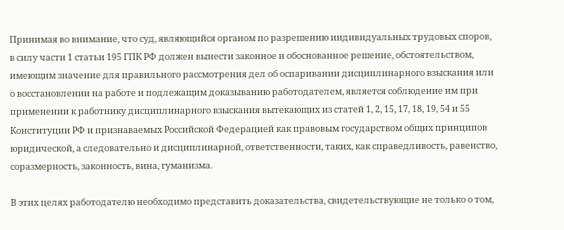Принимая во внимание, что суд, являющийся органом по разрешению индивидуальных трудовых споров, в силу части 1 статьи 195 ГПК РФ должен вынести законное и обоснованное решение, обстоятельством, имеющим значение для правильного рассмотрения дел об оспаривании дисциплинарного взыскания или о восстановлении на работе и подлежащим доказыванию работодателем, является соблюдение им при применении к работнику дисциплинарного взыскания вытекающих из статей 1, 2, 15, 17, 18, 19, 54 и 55 Конституции РФ и признаваемых Российской Федерацией как правовым государством общих принципов юридической, а следовательно и дисциплинарной, ответственности, таких, как справедливость, равенство, соразмерность, законность, вина, гуманизма.

В этих целях работодателю необходимо представить доказательства, свидетельствующие не только о том,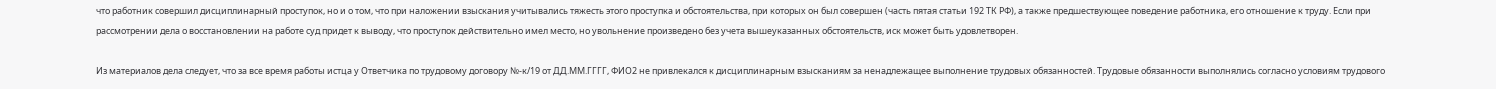что работник совершил дисциплинарный проступок, но и о том, что при наложении взыскания учитывались тяжесть этого проступка и обстоятельства, при которых он был совершен (часть пятая статьи 192 ТК РФ), а также предшествующее поведение работника, его отношение к труду. Если при рассмотрении дела о восстановлении на работе суд придет к выводу, что проступок действительно имел место, но увольнение произведено без учета вышеуказанных обстоятельств, иск может быть удовлетворен.

Из материалов дела следует, что за все время работы истца у Ответчика по трудовому договору №-к/19 от ДД.ММ.ГГГГ, ФИО2 не привлекался к дисциплинарным взысканиям за ненадлежащее выполнение трудовых обязанностей. Трудовые обязанности выполнялись согласно условиям трудового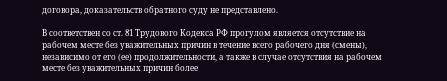договора, доказательств обратного суду не представлено.

В соответствен со ст. 81 Трудового Кодекса РФ прогулом является отсутствие на рабочем месте без уважительных причин в течение всего рабочего дня (смены), независимо от его (ее) продолжительности, а также в случае отсутствия на рабочем месте без уважительных причин более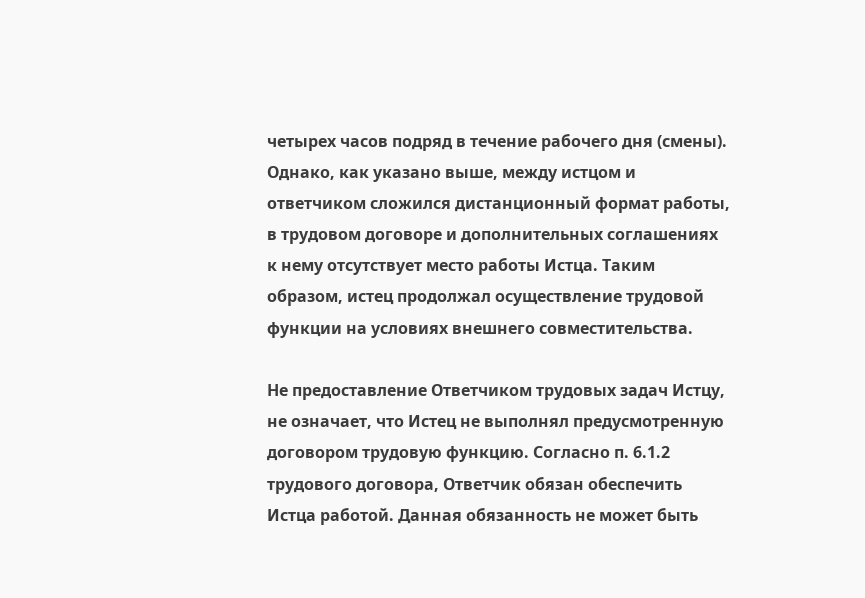четырех часов подряд в течение рабочего дня (смены). Однако, как указано выше, между истцом и ответчиком сложился дистанционный формат работы, в трудовом договоре и дополнительных соглашениях к нему отсутствует место работы Истца. Таким образом, истец продолжал осуществление трудовой функции на условиях внешнего совместительства.

Не предоставление Ответчиком трудовых задач Истцу, не означает, что Истец не выполнял предусмотренную договором трудовую функцию. Согласно п. 6.1.2 трудового договора, Ответчик обязан обеспечить Истца работой. Данная обязанность не может быть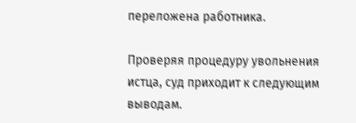переложена работника.

Проверяя процедуру увольнения истца, суд приходит к следующим выводам.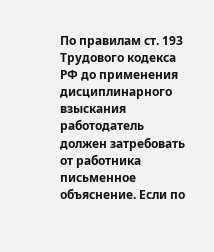По правилам ст. 193 Трудового кодекса РФ до применения дисциплинарного взыскания работодатель должен затребовать от работника письменное объяснение. Если по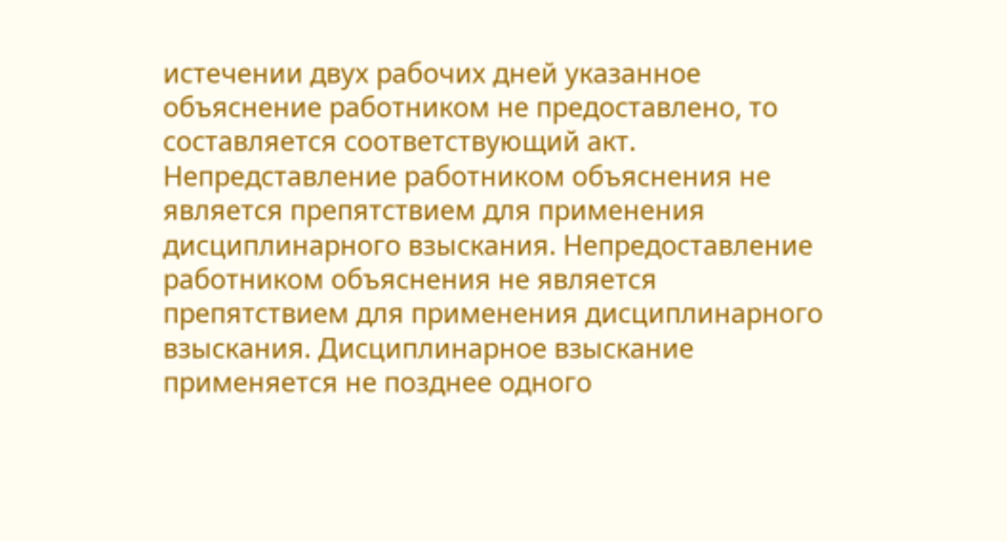истечении двух рабочих дней указанное объяснение работником не предоставлено, то составляется соответствующий акт. Непредставление работником объяснения не является препятствием для применения дисциплинарного взыскания. Непредоставление работником объяснения не является препятствием для применения дисциплинарного взыскания. Дисциплинарное взыскание применяется не позднее одного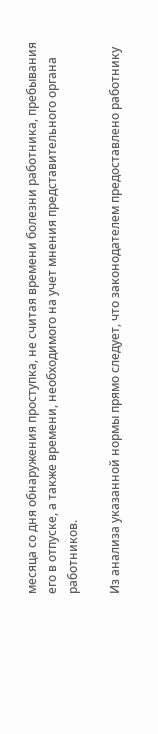месяца со дня обнаружения проступка, не считая времени болезни работника, пребывания его в отпуске, а также времени, необходимого на учет мнения представительного органа работников.

Из анализа указанной нормы прямо следует, что законодателем предоставлено работнику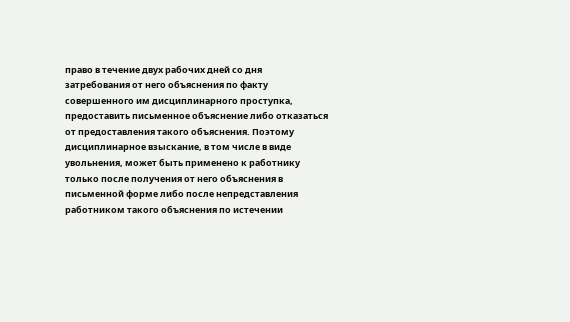право в течение двух рабочих дней со дня затребования от него объяснения по факту совершенного им дисциплинарного проступка, предоставить письменное объяснение либо отказаться от предоставления такого объяснения. Поэтому дисциплинарное взыскание, в том числе в виде увольнения, может быть применено к работнику только после получения от него объяснения в письменной форме либо после непредставления работником такого объяснения по истечении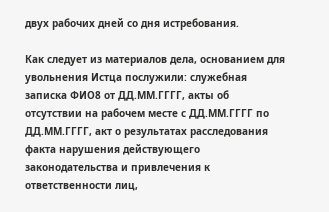двух рабочих дней со дня истребования.

Как следует из материалов дела, основанием для увольнения Истца послужили: служебная записка ФИО8 от ДД.ММ.ГГГГ, акты об отсутствии на рабочем месте с ДД.ММ.ГГГГ по ДД.ММ.ГГГГ, акт о результатах расследования факта нарушения действующего законодательства и привлечения к ответственности лиц,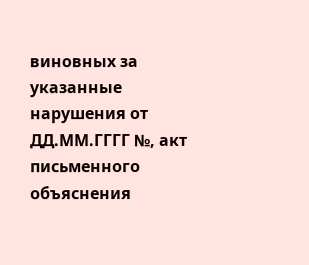виновных за указанные нарушения от ДД.ММ.ГГГГ №, акт письменного объяснения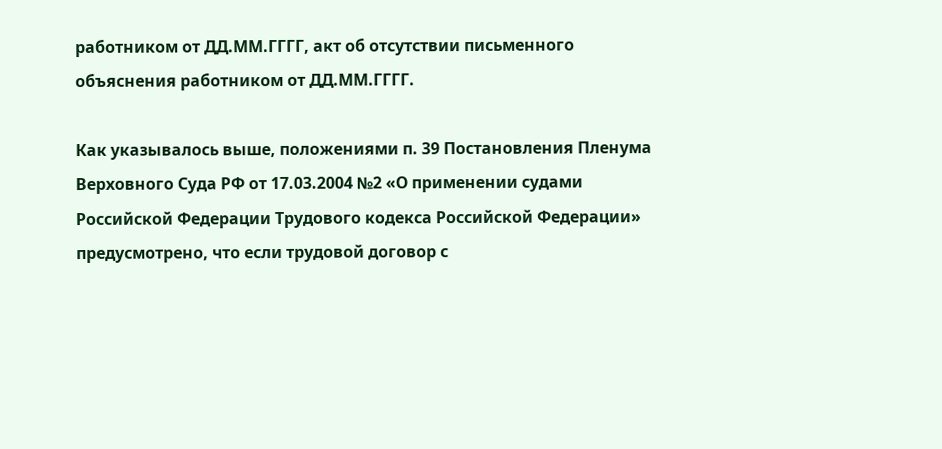работником от ДД.ММ.ГГГГ, акт об отсутствии письменного объяснения работником от ДД.ММ.ГГГГ.

Как указывалось выше, положениями п. 39 Постановления Пленума Верховного Суда РФ от 17.03.2004 №2 «О применении судами Российской Федерации Трудового кодекса Российской Федерации» предусмотрено, что если трудовой договор с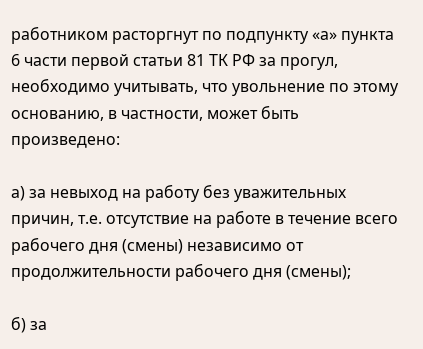работником расторгнут по подпункту «а» пункта 6 части первой статьи 81 ТК РФ за прогул, необходимо учитывать, что увольнение по этому основанию, в частности, может быть произведено:

а) за невыход на работу без уважительных причин, т.е. отсутствие на работе в течение всего рабочего дня (смены) независимо от продолжительности рабочего дня (смены);

б) за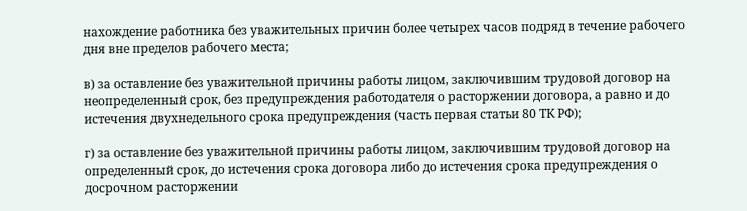нахождение работника без уважительных причин более четырех часов подряд в течение рабочего дня вне пределов рабочего места;

в) за оставление без уважительной причины работы лицом, заключившим трудовой договор на неопределенный срок, без предупреждения работодателя о расторжении договора, а равно и до истечения двухнедельного срока предупреждения (часть первая статьи 80 ТК РФ);

г) за оставление без уважительной причины работы лицом, заключившим трудовой договор на определенный срок, до истечения срока договора либо до истечения срока предупреждения о досрочном расторжении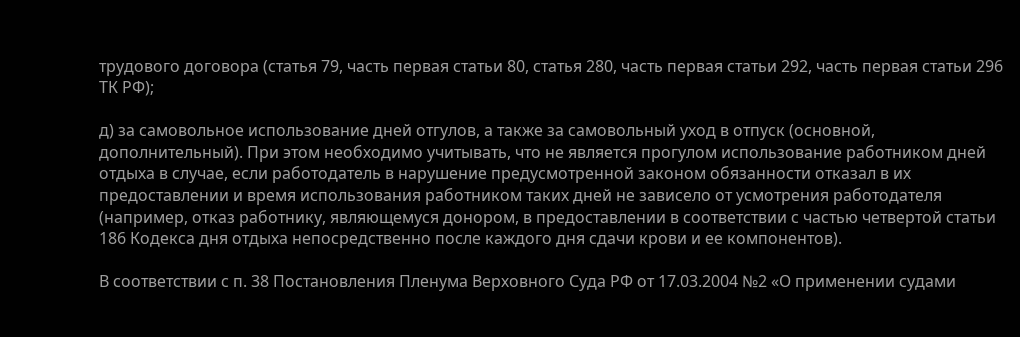трудового договора (статья 79, часть первая статьи 80, статья 280, часть первая статьи 292, часть первая статьи 296 ТК РФ);

д) за самовольное использование дней отгулов, а также за самовольный уход в отпуск (основной, дополнительный). При этом необходимо учитывать, что не является прогулом использование работником дней отдыха в случае, если работодатель в нарушение предусмотренной законом обязанности отказал в их предоставлении и время использования работником таких дней не зависело от усмотрения работодателя (например, отказ работнику, являющемуся донором, в предоставлении в соответствии с частью четвертой статьи 186 Кодекса дня отдыха непосредственно после каждого дня сдачи крови и ее компонентов).

В соответствии с п. 38 Постановления Пленума Верховного Суда РФ от 17.03.2004 №2 «О применении судами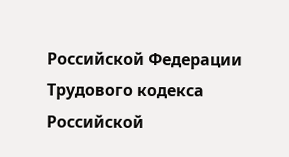Российской Федерации Трудового кодекса Российской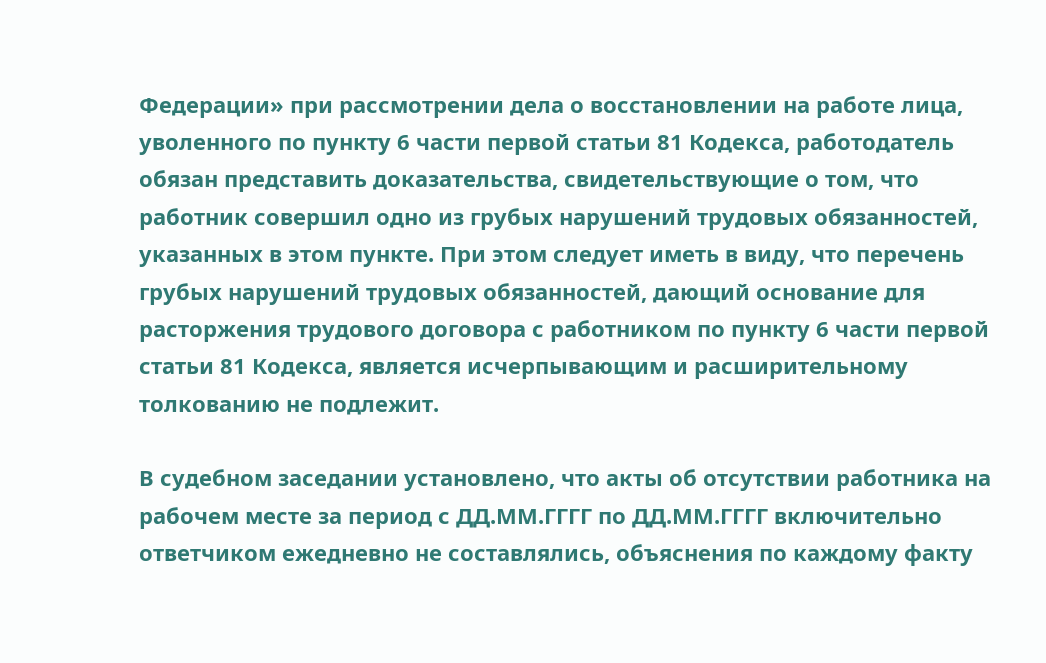Федерации» при рассмотрении дела о восстановлении на работе лица, уволенного по пункту 6 части первой статьи 81 Кодекса, работодатель обязан представить доказательства, свидетельствующие о том, что работник совершил одно из грубых нарушений трудовых обязанностей, указанных в этом пункте. При этом следует иметь в виду, что перечень грубых нарушений трудовых обязанностей, дающий основание для расторжения трудового договора с работником по пункту 6 части первой статьи 81 Кодекса, является исчерпывающим и расширительному толкованию не подлежит.

В судебном заседании установлено, что акты об отсутствии работника на рабочем месте за период с ДД.ММ.ГГГГ по ДД.ММ.ГГГГ включительно ответчиком ежедневно не составлялись, объяснения по каждому факту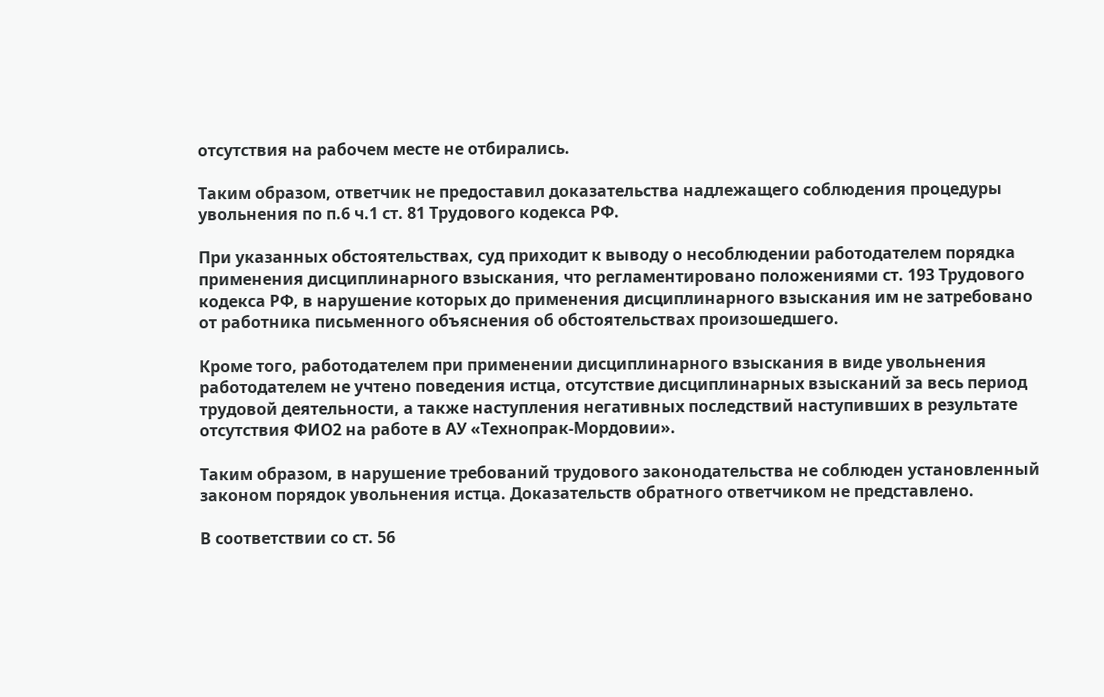отсутствия на рабочем месте не отбирались.

Таким образом, ответчик не предоставил доказательства надлежащего соблюдения процедуры увольнения по п.6 ч.1 ст. 81 Трудового кодекса РФ.

При указанных обстоятельствах, суд приходит к выводу о несоблюдении работодателем порядка применения дисциплинарного взыскания, что регламентировано положениями ст. 193 Трудового кодекса РФ, в нарушение которых до применения дисциплинарного взыскания им не затребовано от работника письменного объяснения об обстоятельствах произошедшего.

Кроме того, работодателем при применении дисциплинарного взыскания в виде увольнения работодателем не учтено поведения истца, отсутствие дисциплинарных взысканий за весь период трудовой деятельности, а также наступления негативных последствий наступивших в результате отсутствия ФИО2 на работе в АУ «Технопрак-Мордовии».

Таким образом, в нарушение требований трудового законодательства не соблюден установленный законом порядок увольнения истца. Доказательств обратного ответчиком не представлено.

В соответствии со ст. 56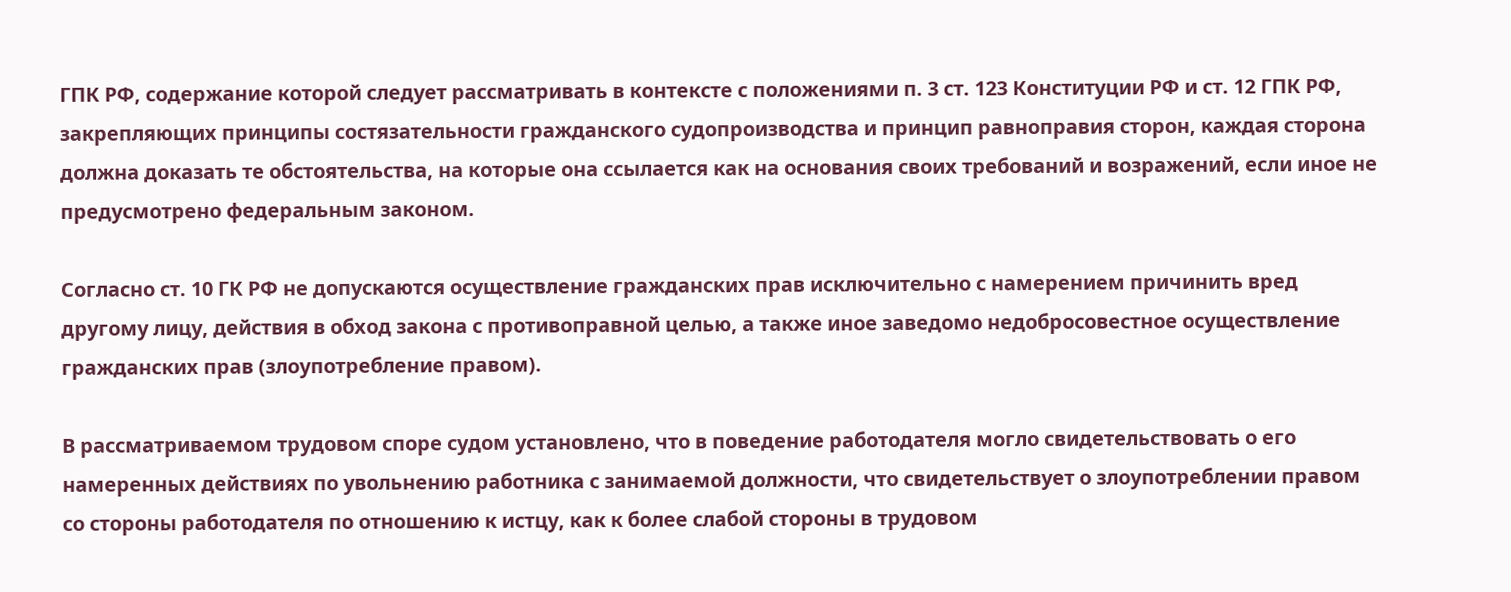ГПК РФ, содержание которой следует рассматривать в контексте с положениями п. 3 ст. 123 Конституции РФ и ст. 12 ГПК РФ, закрепляющих принципы состязательности гражданского судопроизводства и принцип равноправия сторон, каждая сторона должна доказать те обстоятельства, на которые она ссылается как на основания своих требований и возражений, если иное не предусмотрено федеральным законом.

Согласно ст. 10 ГК РФ не допускаются осуществление гражданских прав исключительно с намерением причинить вред другому лицу, действия в обход закона с противоправной целью, а также иное заведомо недобросовестное осуществление гражданских прав (злоупотребление правом).

В рассматриваемом трудовом споре судом установлено, что в поведение работодателя могло свидетельствовать о его намеренных действиях по увольнению работника с занимаемой должности, что свидетельствует о злоупотреблении правом со стороны работодателя по отношению к истцу, как к более слабой стороны в трудовом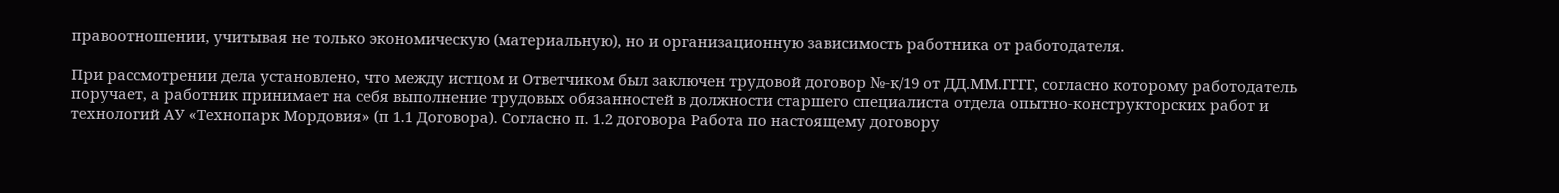правоотношении, учитывая не только экономическую (материальную), но и организационную зависимость работника от работодателя.

При рассмотрении дела установлено, что между истцом и Ответчиком был заключен трудовой договор №-к/19 от ДД.ММ.ГГГГ, согласно которому работодатель поручает, а работник принимает на себя выполнение трудовых обязанностей в должности старшего специалиста отдела опытно-конструкторских работ и технологий АУ «Технопарк Мордовия» (п 1.1 Договора). Согласно п. 1.2 договора Работа по настоящему договору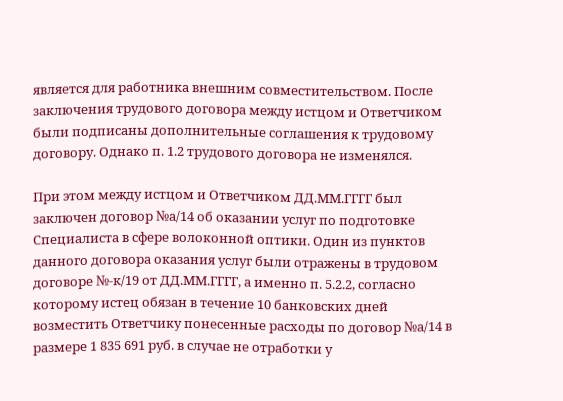является для работника внешним совместительством. После заключения трудового договора между истцом и Ответчиком были подписаны дополнительные соглашения к трудовому договору. Однако п. 1.2 трудового договора не изменялся.

При этом между истцом и Ответчиком ДД.ММ.ГГГГ был заключен договор №а/14 об оказании услуг по подготовке Специалиста в сфере волоконной оптики. Один из пунктов данного договора оказания услуг были отражены в трудовом договоре №-к/19 от ДД.ММ.ГГГГ, а именно п. 5.2.2, согласно которому истец обязан в течение 10 банковских дней возместить Ответчику понесенные расходы по договор №а/14 в размере 1 835 691 руб. в случае не отработки у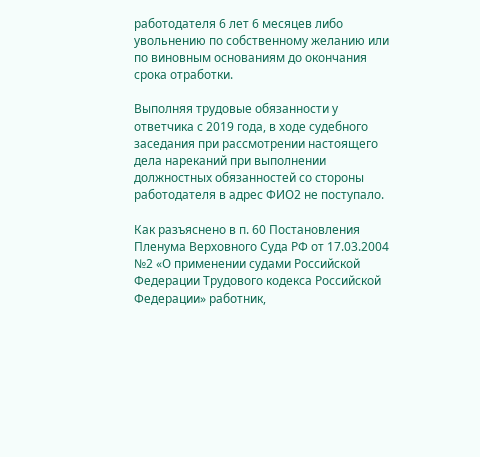работодателя 6 лет 6 месяцев либо увольнению по собственному желанию или по виновным основаниям до окончания срока отработки.

Выполняя трудовые обязанности у ответчика с 2019 года, в ходе судебного заседания при рассмотрении настоящего дела нареканий при выполнении должностных обязанностей со стороны работодателя в адрес ФИО2 не поступало.

Как разъяснено в п. 60 Постановления Пленума Верховного Суда РФ от 17.03.2004 №2 «О применении судами Российской Федерации Трудового кодекса Российской Федерации» работник,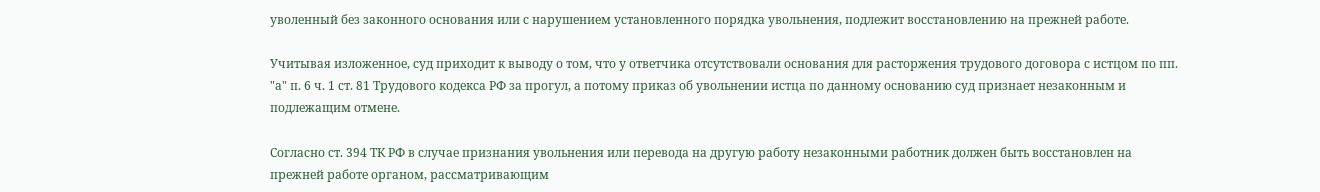уволенный без законного основания или с нарушением установленного порядка увольнения, подлежит восстановлению на прежней работе.

Учитывая изложенное, суд приходит к выводу о том, что у ответчика отсутствовали основания для расторжения трудового договора с истцом по пп. "а" п. 6 ч. 1 ст. 81 Трудового кодекса РФ за прогул, а потому приказ об увольнении истца по данному основанию суд признает незаконным и подлежащим отмене.

Согласно ст. 394 ТК РФ в случае признания увольнения или перевода на другую работу незаконными работник должен быть восстановлен на прежней работе органом, рассматривающим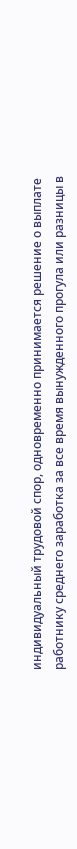индивидуальный трудовой спор, одновременно принимается решение о выплате работнику среднего заработка за все время вынужденного прогула или разницы в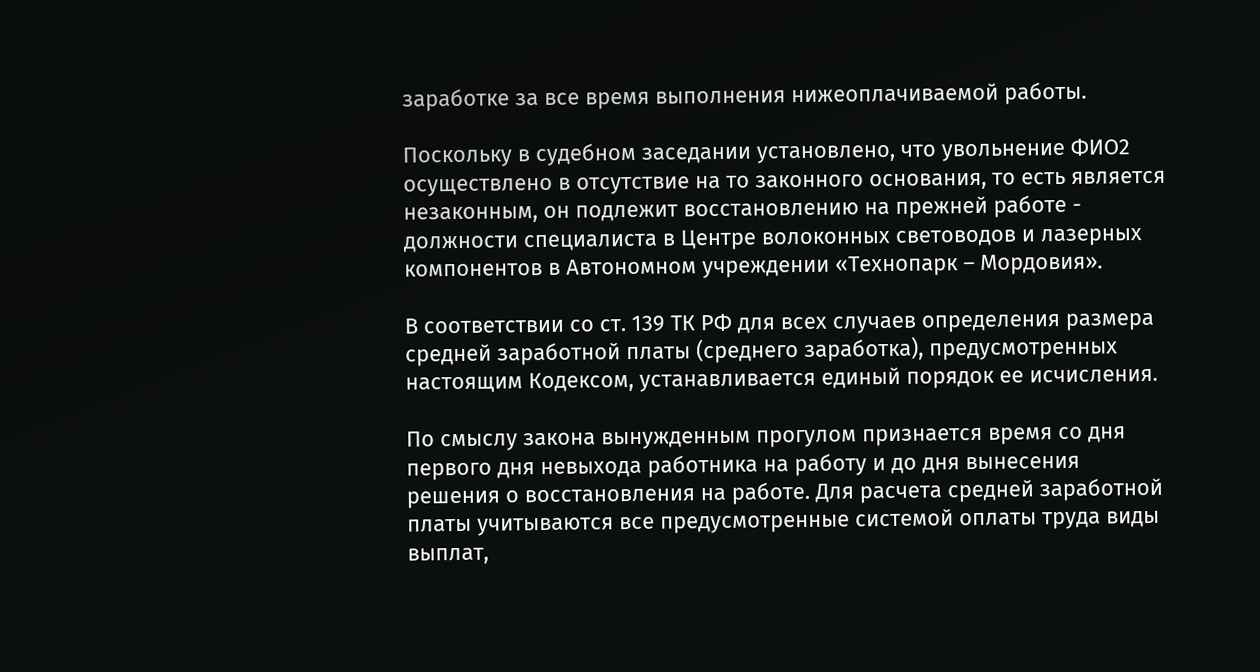заработке за все время выполнения нижеоплачиваемой работы.

Поскольку в судебном заседании установлено, что увольнение ФИО2 осуществлено в отсутствие на то законного основания, то есть является незаконным, он подлежит восстановлению на прежней работе - должности специалиста в Центре волоконных световодов и лазерных компонентов в Автономном учреждении «Технопарк – Мордовия».

В соответствии со ст. 139 ТК РФ для всех случаев определения размера средней заработной платы (среднего заработка), предусмотренных настоящим Кодексом, устанавливается единый порядок ее исчисления.

По смыслу закона вынужденным прогулом признается время со дня первого дня невыхода работника на работу и до дня вынесения решения о восстановления на работе. Для расчета средней заработной платы учитываются все предусмотренные системой оплаты труда виды выплат,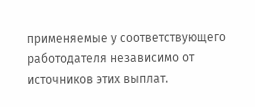применяемые у соответствующего работодателя независимо от источников этих выплат.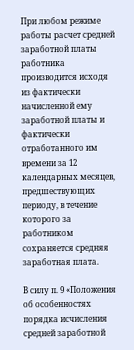При любом режиме работы расчет средней заработной платы работника производится исходя из фактически начисленной ему заработной платы и фактически отработанного им времени за 12 календарных месяцев, предшествующих периоду, в течение которого за работником сохраняется средняя заработная плата.

В силу п. 9 «Положения об особенностях порядка исчисления средней заработной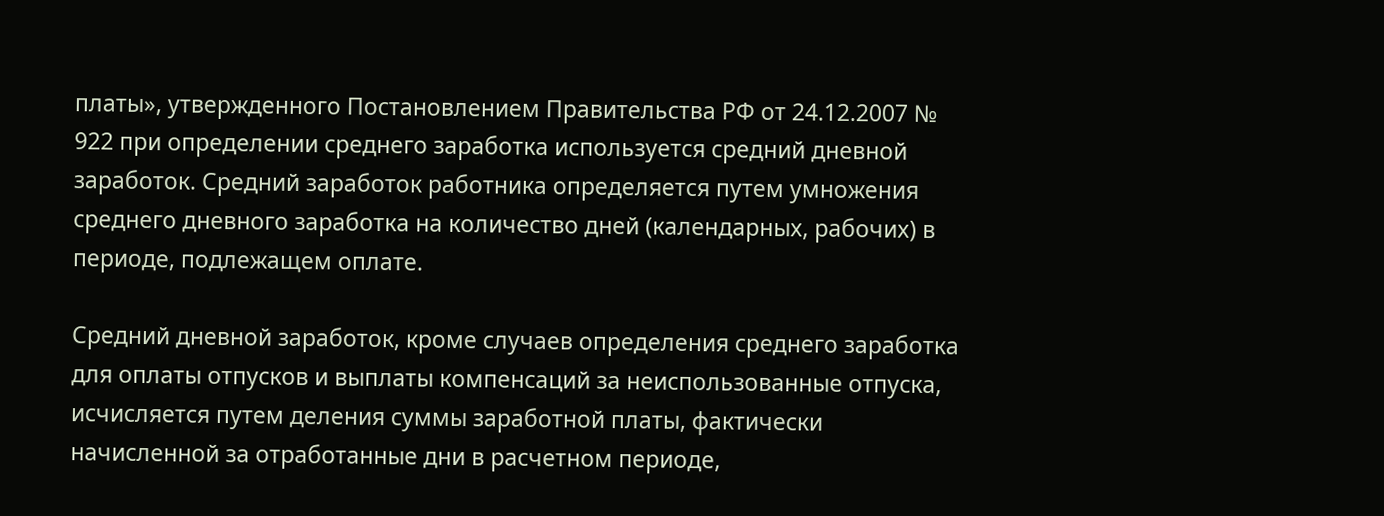платы», утвержденного Постановлением Правительства РФ от 24.12.2007 № 922 при определении среднего заработка используется средний дневной заработок. Средний заработок работника определяется путем умножения среднего дневного заработка на количество дней (календарных, рабочих) в периоде, подлежащем оплате.

Средний дневной заработок, кроме случаев определения среднего заработка для оплаты отпусков и выплаты компенсаций за неиспользованные отпуска, исчисляется путем деления суммы заработной платы, фактически начисленной за отработанные дни в расчетном периоде,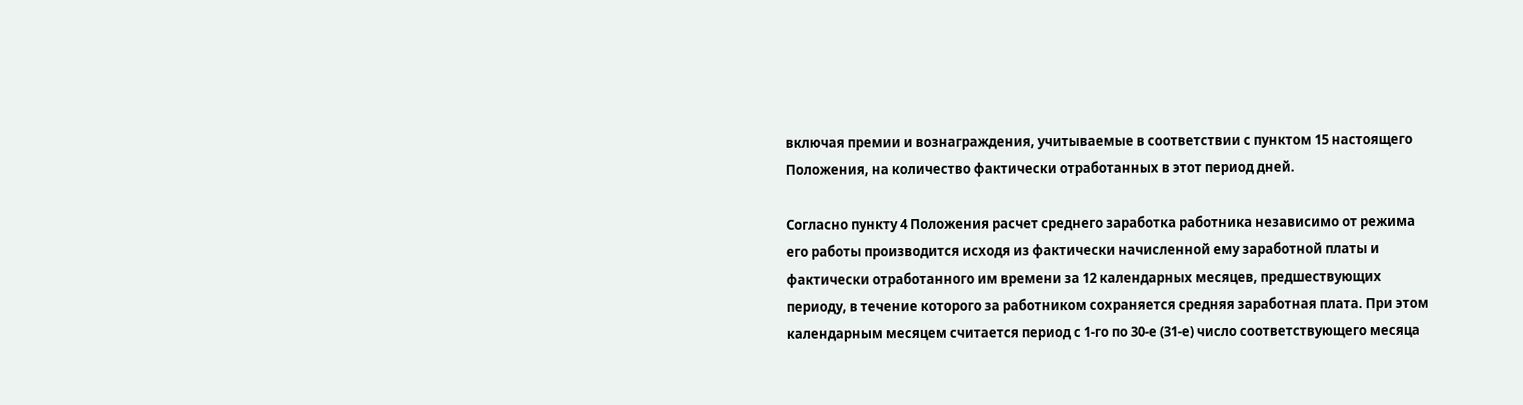включая премии и вознаграждения, учитываемые в соответствии с пунктом 15 настоящего Положения, на количество фактически отработанных в этот период дней.

Согласно пункту 4 Положения расчет среднего заработка работника независимо от режима его работы производится исходя из фактически начисленной ему заработной платы и фактически отработанного им времени за 12 календарных месяцев, предшествующих периоду, в течение которого за работником сохраняется средняя заработная плата. При этом календарным месяцем считается период с 1-го по 30-е (31-е) число соответствующего месяца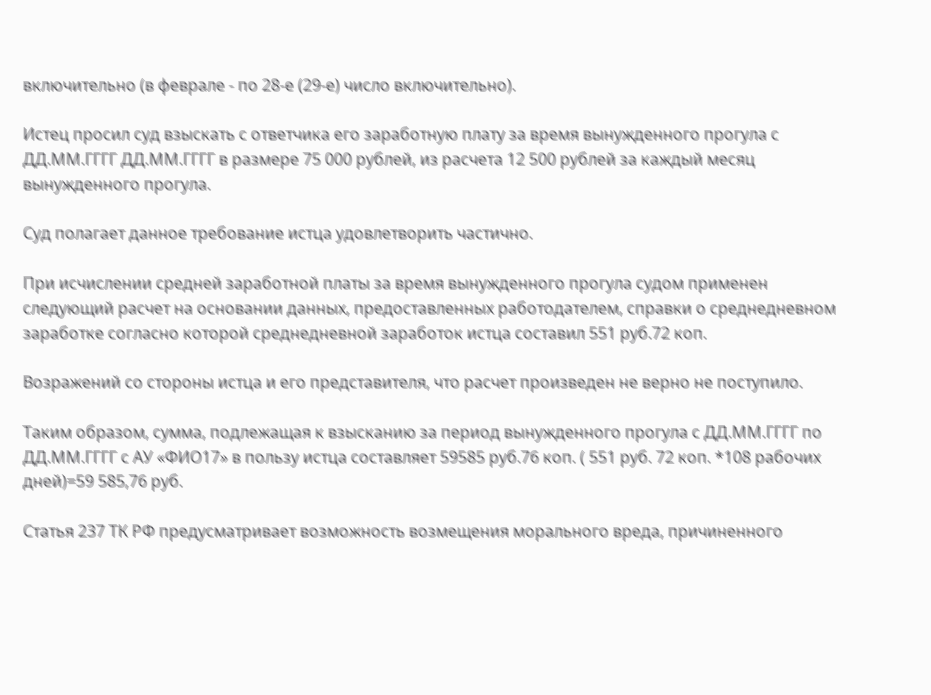включительно (в феврале - по 28-е (29-е) число включительно).

Истец просил суд взыскать с ответчика его заработную плату за время вынужденного прогула с ДД.ММ.ГГГГ ДД.ММ.ГГГГ в размере 75 000 рублей, из расчета 12 500 рублей за каждый месяц вынужденного прогула.

Суд полагает данное требование истца удовлетворить частично.

При исчислении средней заработной платы за время вынужденного прогула судом применен следующий расчет на основании данных, предоставленных работодателем, справки о среднедневном заработке согласно которой среднедневной заработок истца составил 551 руб.72 коп.

Возражений со стороны истца и его представителя, что расчет произведен не верно не поступило.

Таким образом, сумма, подлежащая к взысканию за период вынужденного прогула с ДД.ММ.ГГГГ по ДД.ММ.ГГГГ с АУ «ФИО17» в пользу истца составляет 59585 руб.76 коп. ( 551 руб. 72 коп. *108 рабочих дней)=59 585,76 руб.

Статья 237 ТК РФ предусматривает возможность возмещения морального вреда, причиненного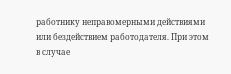работнику неправомерными действиями или бездействием работодателя. При этом в случае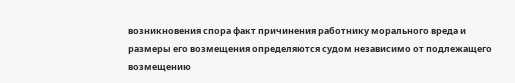возникновения спора факт причинения работнику морального вреда и размеры его возмещения определяются судом независимо от подлежащего возмещению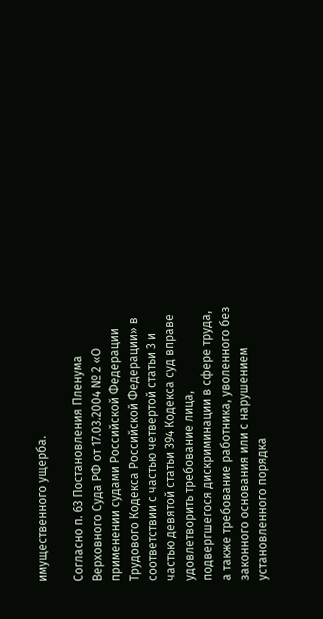имущественного ущерба.

Согласно п. 63 Постановления Пленума Верховного Суда РФ от 17.03.2004 № 2 «О применении судами Российской Федерации Трудового Кодекса Российской Федерации» в соответствии с частью четвертой статьи 3 и частью девятой статьи 394 Кодекса суд вправе удовлетворить требование лица, подвергшегося дискриминации в сфере труда, а также требование работника, уволенного без законного основания или с нарушением установленного порядка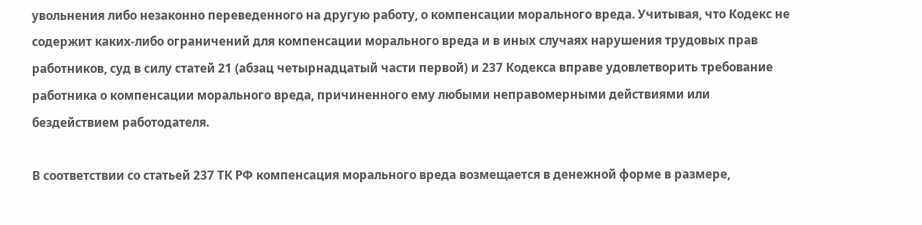увольнения либо незаконно переведенного на другую работу, о компенсации морального вреда. Учитывая, что Кодекс не содержит каких-либо ограничений для компенсации морального вреда и в иных случаях нарушения трудовых прав работников, суд в силу статей 21 (абзац четырнадцатый части первой) и 237 Кодекса вправе удовлетворить требование работника о компенсации морального вреда, причиненного ему любыми неправомерными действиями или бездействием работодателя.

В соответствии со статьей 237 ТК РФ компенсация морального вреда возмещается в денежной форме в размере,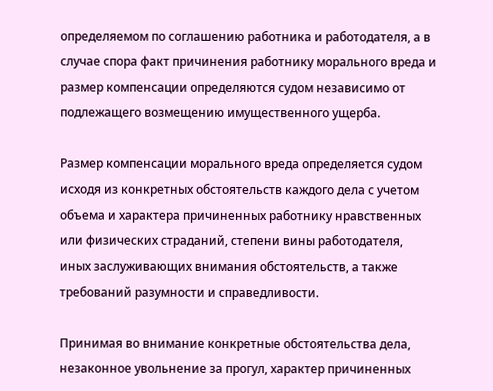определяемом по соглашению работника и работодателя, а в случае спора факт причинения работнику морального вреда и размер компенсации определяются судом независимо от подлежащего возмещению имущественного ущерба.

Размер компенсации морального вреда определяется судом исходя из конкретных обстоятельств каждого дела с учетом объема и характера причиненных работнику нравственных или физических страданий, степени вины работодателя, иных заслуживающих внимания обстоятельств, а также требований разумности и справедливости.

Принимая во внимание конкретные обстоятельства дела, незаконное увольнение за прогул, характер причиненных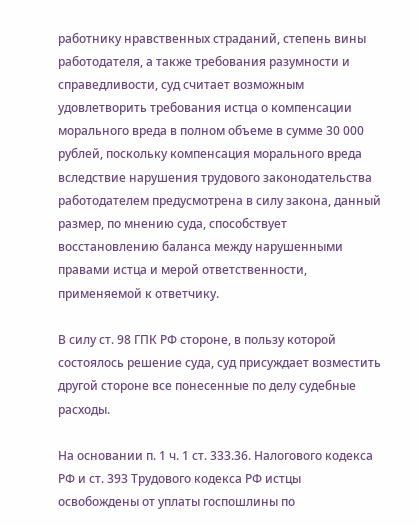работнику нравственных страданий, степень вины работодателя, а также требования разумности и справедливости, суд считает возможным удовлетворить требования истца о компенсации морального вреда в полном объеме в сумме 30 000 рублей, поскольку компенсация морального вреда вследствие нарушения трудового законодательства работодателем предусмотрена в силу закона, данный размер, по мнению суда, способствует восстановлению баланса между нарушенными правами истца и мерой ответственности, применяемой к ответчику.

В силу ст. 98 ГПК РФ стороне, в пользу которой состоялось решение суда, суд присуждает возместить другой стороне все понесенные по делу судебные расходы.

На основании п. 1 ч. 1 ст. 333.36. Налогового кодекса РФ и ст. 393 Трудового кодекса РФ истцы освобождены от уплаты госпошлины по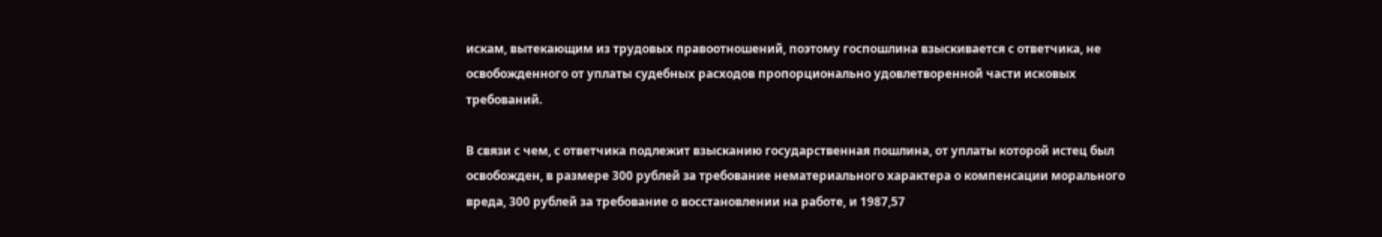искам, вытекающим из трудовых правоотношений, поэтому госпошлина взыскивается с ответчика, не освобожденного от уплаты судебных расходов пропорционально удовлетворенной части исковых требований.

В связи с чем, с ответчика подлежит взысканию государственная пошлина, от уплаты которой истец был освобожден, в размере 300 рублей за требование нематериального характера о компенсации морального вреда, 300 рублей за требование о восстановлении на работе, и 1987,57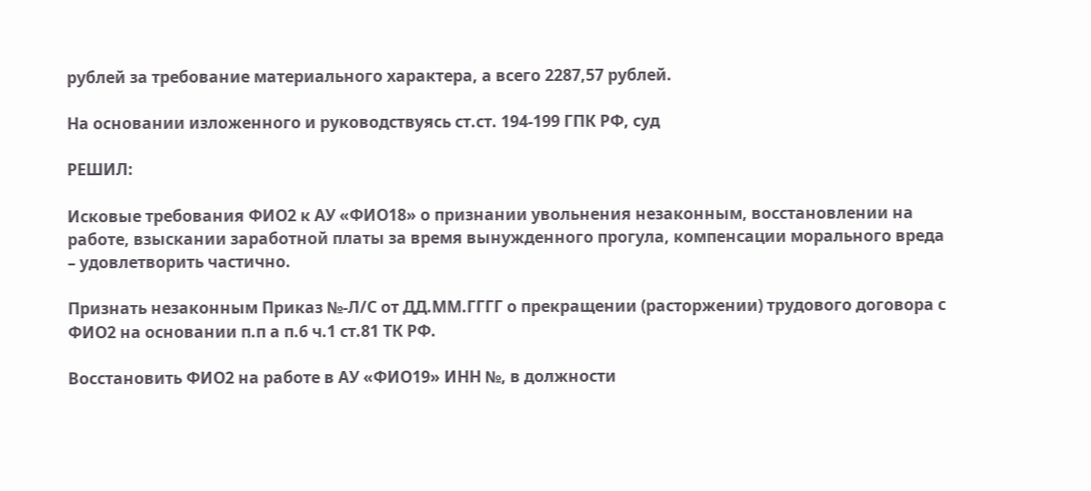рублей за требование материального характера, а всего 2287,57 рублей.

На основании изложенного и руководствуясь ст.ст. 194-199 ГПК РФ, суд

РЕШИЛ:

Исковые требования ФИО2 к АУ «ФИО18» о признании увольнения незаконным, восстановлении на работе, взыскании заработной платы за время вынужденного прогула, компенсации морального вреда – удовлетворить частично.

Признать незаконным Приказ №-Л/С от ДД.ММ.ГГГГ о прекращении (расторжении) трудового договора с ФИО2 на основании п.п а п.6 ч.1 ст.81 ТК РФ.

Восстановить ФИО2 на работе в АУ «ФИО19» ИНН №, в должности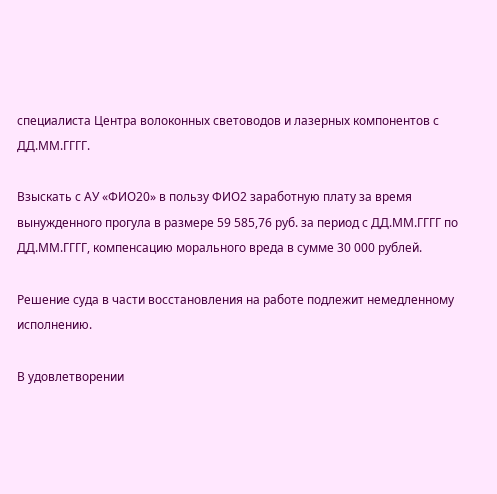специалиста Центра волоконных световодов и лазерных компонентов с ДД.ММ.ГГГГ.

Взыскать с АУ «ФИО20» в пользу ФИО2 заработную плату за время вынужденного прогула в размере 59 585,76 руб. за период с ДД.ММ.ГГГГ по ДД.ММ.ГГГГ, компенсацию морального вреда в сумме 30 000 рублей.

Решение суда в части восстановления на работе подлежит немедленному исполнению.

В удовлетворении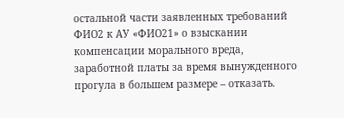остальной части заявленных требований ФИО2 к АУ «ФИО21» о взыскании компенсации морального вреда, заработной платы за время вынужденного прогула в большем размере – отказать.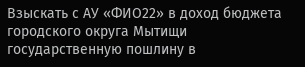Взыскать с АУ «ФИО22» в доход бюджета городского округа Мытищи государственную пошлину в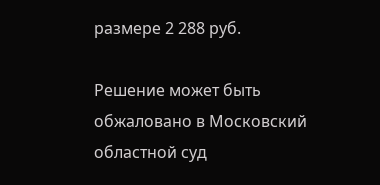размере 2 288 руб.

Решение может быть обжаловано в Московский областной суд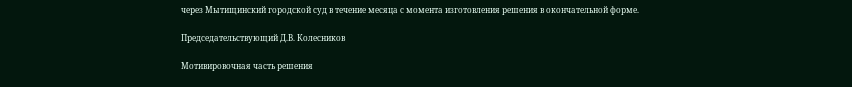через Мытищинский городской суд в течение месяца с момента изготовления решения в окончательной форме.

Председательствующий Д.В. Колесников

Мотивировочная часть решения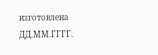изготовлена ДД.ММ.ГГГГ.